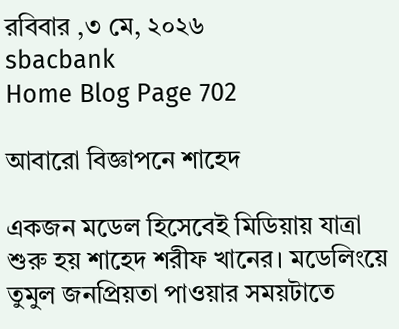রবিবার ,৩ মে, ২০২৬
sbacbank
Home Blog Page 702

আবারো বিজ্ঞাপনে শাহেদ

একজন মডেল হিসেবেই মিডিয়ায় যাত্রা শুরু হয় শাহেদ শরীফ খানের। মডেলিংয়ে তুমুল জনপ্রিয়তা পাওয়ার সময়টাতে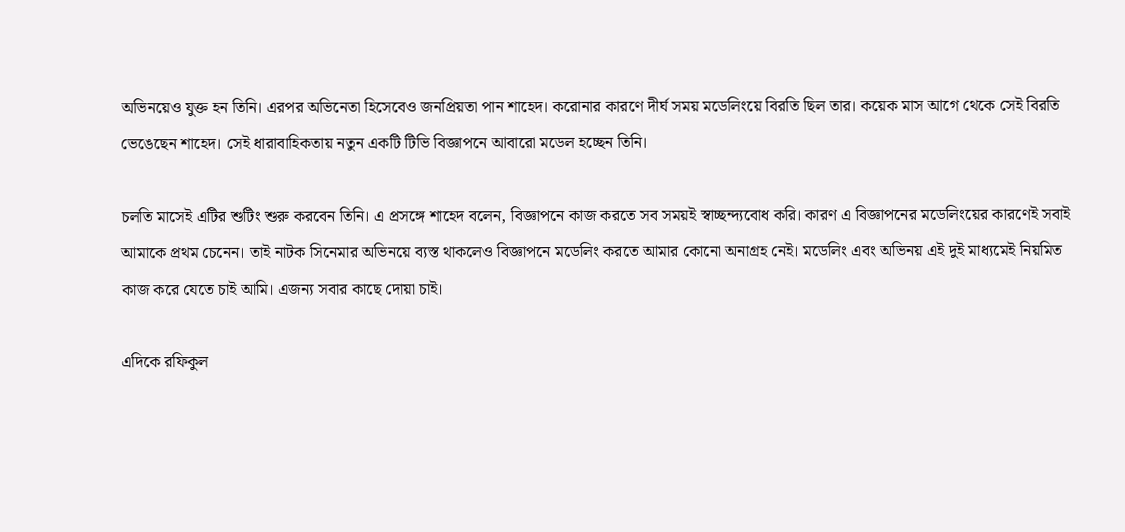অভিনয়েও যুক্ত হন তিনি। এরপর অভিনেতা হিসেবেও জনপ্রিয়তা পান শাহেদ। করোনার কারণে দীর্ঘ সময় মডেলিংয়ে বিরতি ছিল তার। কয়েক মাস আগে থেকে সেই বিরতি ভেঙেছেন শাহেদ। সেই ধারাবাহিকতায় নতুন একটি টিভি বিজ্ঞাপনে আবারো মডেল হচ্ছেন তিনি।

চলতি মাসেই এটির শুটিং শুরু করবেন তিনি। এ প্রসঙ্গে শাহেদ বলেন, বিজ্ঞাপনে কাজ করতে সব সময়ই স্বাচ্ছন্দ্যবোধ করি। কারণ এ বিজ্ঞাপনের মডেলিংয়ের কারণেই সবাই আমাকে প্রথম চেনেন। তাই নাটক সিনেমার অভিনয়ে ব্যস্ত থাকলেও বিজ্ঞাপনে মডেলিং করতে আমার কোনো অনাগ্রহ নেই। মডেলিং এবং অভিনয় এই দুই মাধ্যমেই নিয়মিত কাজ করে যেতে চাই আমি। এজন্য সবার কাছে দোয়া চাই।

এদিকে রফিকুল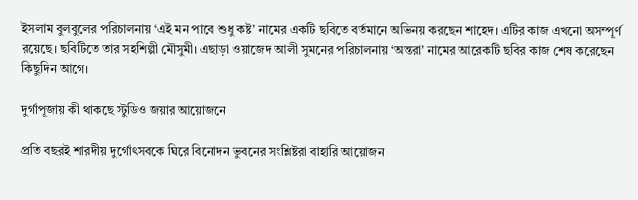ইসলাম বুলবুলের পরিচালনায় ‘এই মন পাবে শুধু কষ্ট’ নামের একটি ছবিতে বর্তমানে অভিনয় করছেন শাহেদ। এটির কাজ এখনো অসম্পূর্ণ রয়েছে। ছবিটিতে তার সহশিল্পী মৌসুমী। এছাড়া ওয়াজেদ আলী সুমনের পরিচালনায় ‘অন্তরা’ নামের আরেকটি ছবির কাজ শেষ করেছেন কিছুদিন আগে।

দুর্গাপূজায় কী থাকছে স্টুডিও জয়ার আয়োজনে

প্রতি বছরই শারদীয় দুর্গোৎসবকে ঘিরে বিনোদন ভুবনের সংশ্লিষ্টরা বাহারি আয়োজন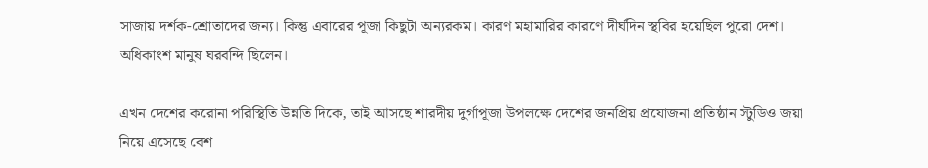সাজায় দর্শক-শ্রোতাদের জন্য। কিন্তু এবারের পূজা কিছুটা অন্যরকম। কারণ মহামারির কারণে দীর্ঘদিন স্থবির হয়েছিল পুরো দেশ। অধিকাংশ মানুষ ঘরবন্দি ছিলেন।

এখন দেশের করোনা পরিস্থিতি উন্নতি দিকে, তাই আসছে শারদীয় দুর্গাপূজা উপলক্ষে দেশের জনপ্রিয় প্রযোজনা প্রতিষ্ঠান স্টুডিও জয়া নিয়ে এসেছে বেশ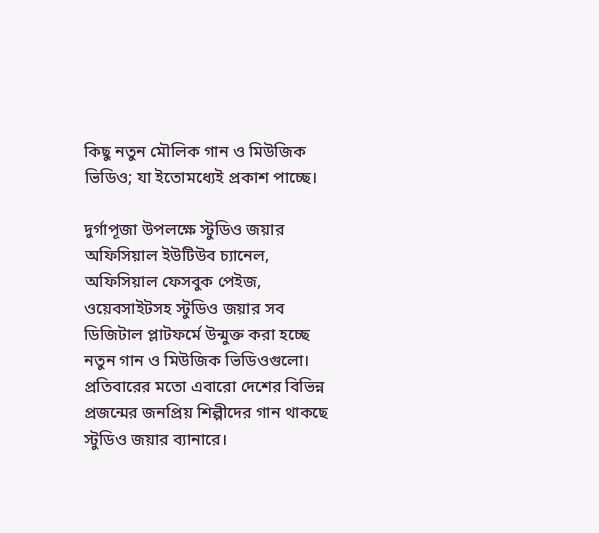কিছু নতুন মৌলিক গান ও মিউজিক ভিডিও; যা ইতোমধ্যেই প্রকাশ পাচ্ছে।

দুর্গাপূজা উপলক্ষে স্টুডিও জয়ার অফিসিয়াল ইউটিউব চ্যানেল, অফিসিয়াল ফেসবুক পেইজ, ওয়েবসাইটসহ স্টুডিও জয়ার সব ডিজিটাল প্লাটফর্মে উন্মুক্ত করা হচ্ছে নতুন গান ও মিউজিক ভিডিওগুলো। প্রতিবারের মতো এবারো দেশের বিভিন্ন প্রজন্মের জনপ্রিয় শিল্পীদের গান থাকছে স্টুডিও জয়ার ব্যানারে।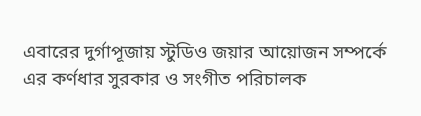এবারের দুর্গাপূজায় স্টুডিও জয়ার আয়োজন সম্পর্কে এর কর্ণধার সুরকার ও সংগীত পরিচালক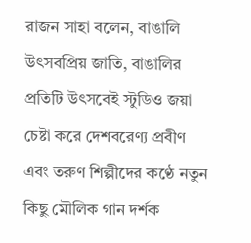রাজন সাহা বলেন, বাঙালি উৎসবপ্রিয় জাতি, বাঙালির প্রতিটি উৎসবেই স্টুডিও জয়া চেষ্টা করে দেশবরেণ্য প্রবীণ এবং তরুণ শিল্পীদের কণ্ঠে নতুন কিছু মৌলিক গান দর্শক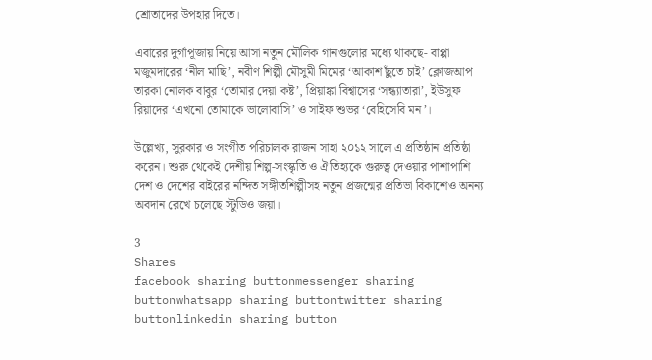শ্রোতাদের উপহার দিতে।

এবারের দুর্গাপূজায় নিয়ে আসা নতুন মৌলিক গানগুলোর মধ্যে থাকছে- বাপ্পা মজুমদারের ‘নীল মাছি’, নবীণ শিল্পী মৌসুমী মিমের ‘আকাশ ছুঁতে চাই’ ক্লোজআপ তারকা নোলক বাবুর ‘তোমার দেয়া কষ্ট’, প্রিয়াঙ্কা বিশ্বাসের ‘সন্ধ্যাতারা’, ইউসুফ রিয়াদের ‘এখনো তোমাকে ভালোবাসি’ ও সাইফ শুভর ‘বেহিসেবি মন’।

উল্লেখ্য, সুরকার ও সংগীত পরিচালক রাজন সাহা ২০১২ সালে এ প্রতিষ্ঠান প্রতিষ্ঠা করেন। শুরু থেকেই দেশীয় শিল্প-সংস্কৃতি ও ঐতিহ্যকে গুরুত্ব দেওয়ার পাশাপাশি দেশ ও দেশের বাইরের নন্দিত সঙ্গীতশিল্পীসহ নতুন প্রজন্মের প্রতিভা বিকাশেও অনন্য অবদান রেখে চলেছে স্টুডিও জয়া।

3
Shares
facebook sharing buttonmessenger sharing buttonwhatsapp sharing buttontwitter sharing buttonlinkedin sharing button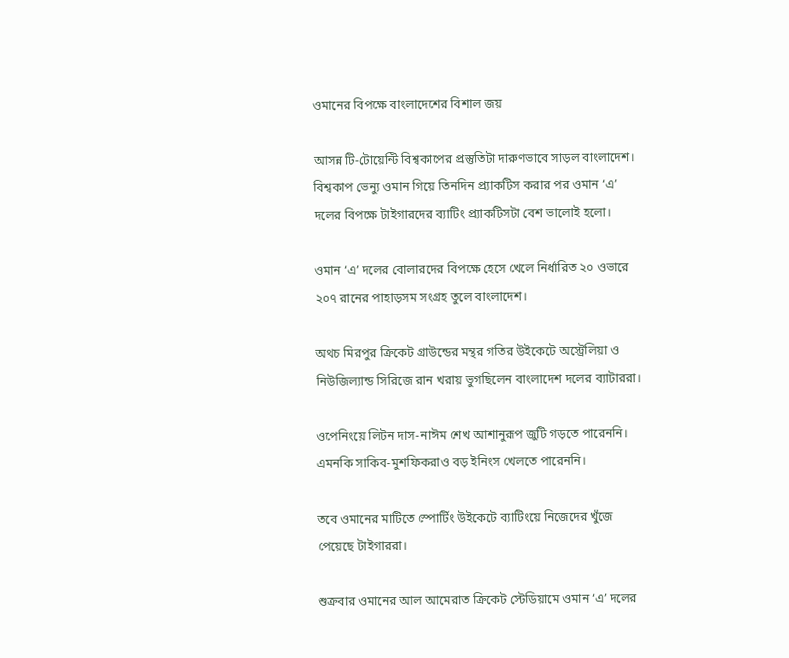ওমানের বিপক্ষে বাংলাদেশের বিশাল জয়

আসন্ন টি-টোয়েন্টি বিশ্বকাপের প্রস্তুতিটা দারুণভাবে সাড়ল বাংলাদেশ। বিশ্বকাপ ভেন্যু ওমান গিয়ে তিনদিন প্র্যাকটিস করার পর ওমান ‘এ’ দলের বিপক্ষে টাইগারদের ব্যাটিং প্র্যাকটিসটা বেশ ভালোই হলো।

ওমান ‘এ’ দলের বোলারদের বিপক্ষে হেসে খেলে নির্ধারিত ২০ ওভারে ২০৭ রানের পাহাড়সম সংগ্রহ তুলে বাংলাদেশ।

অথচ মিরপুর ক্রিকেট গ্রাউন্ডের মন্থর গতির উইকেটে অস্ট্রেলিয়া ও নিউজিল্যান্ড সিরিজে রান খরায় ভুগছিলেন বাংলাদেশ দলের ব্যাটাররা।

ওপেনিংয়ে লিটন দাস-নাঈম শেখ আশানুরূপ জুটি গড়তে পারেননি। এমনকি সাকিব-মুশফিকরাও বড় ইনিংস খেলতে পারেননি।

তবে ওমানের মাটিতে স্পোর্টিং উইকেটে ব্যাটিংয়ে নিজেদের খুঁজে পেয়েছে টাইগাররা।

শুক্রবার ওমানের আল আমেরাত ক্রিকেট স্টেডিয়ামে ওমান ‘এ’ দলের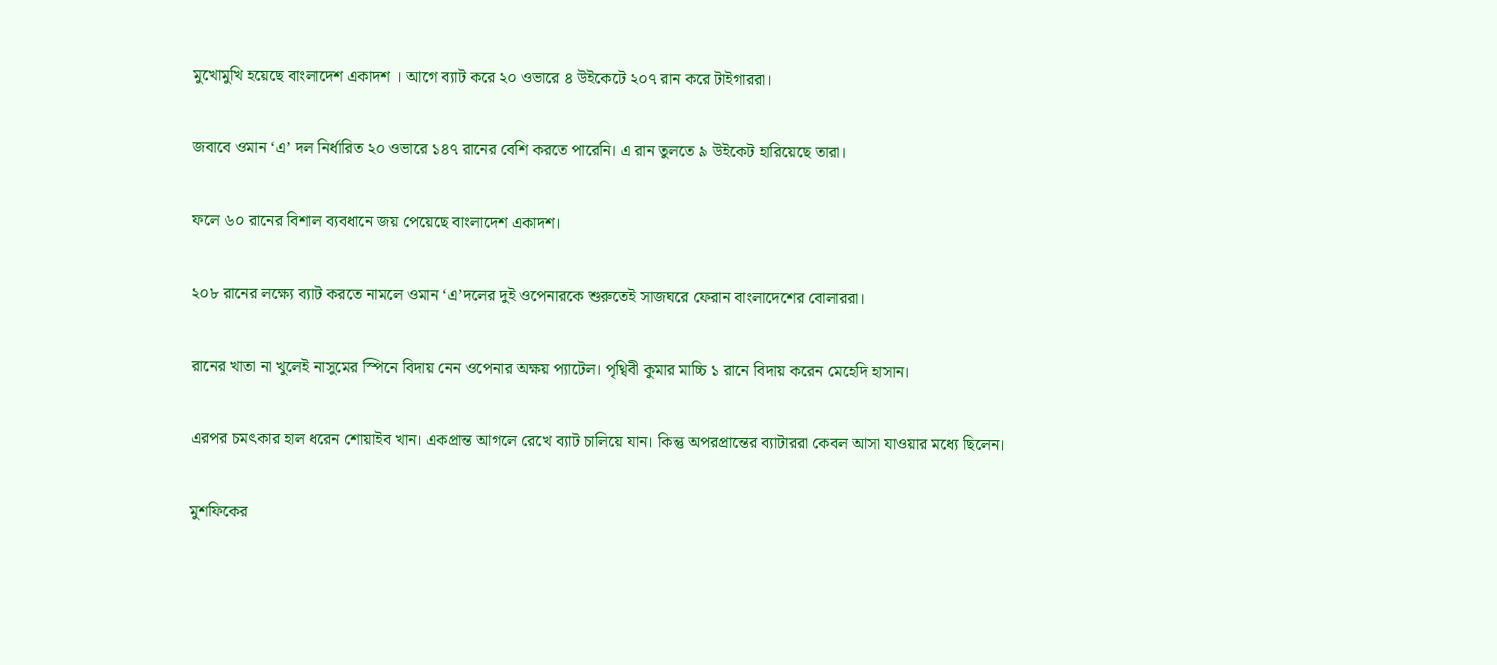মুখোমুখি হয়েছে বাংলাদেশ একাদশ । আগে ব্যাট করে ২০ ওভারে ৪ উইকেটে ২০৭ রান করে টাইগাররা।

জবাবে ওমান ‘এ’ দল নির্ধারিত ২০ ওভারে ১৪৭ রানের বেশি করতে পারেনি। এ রান তুলতে ৯ উইকেট হারিয়েছে তারা।

ফলে ৬০ রানের বিশাল ব্যবধানে জয় পেয়েছে বাংলাদেশ একাদশ।

২০৮ রানের লক্ষ্যে ব্যাট করতে নামলে ওমান ‘এ’দলের দুই ওপেনারকে শুরুতেই সাজঘরে ফেরান বাংলাদেশের বোলাররা।

রানের খাতা না খুলেই নাসুমের স্পিনে বিদায় নেন ওপেনার অক্ষয় প্যাটেল। পৃথ্বিবী কুমার মাচ্চি ১ রানে বিদায় করেন মেহেদি হাসান।

এরপর চমৎকার হাল ধরেন শোয়াইব খান। একপ্রান্ত আগলে রেখে ব্যাট চালিয়ে যান। কিন্তু অপরপ্রান্তের ব্যাটাররা কেবল আসা যাওয়ার মধ্যে ছিলেন।

মুশফিকের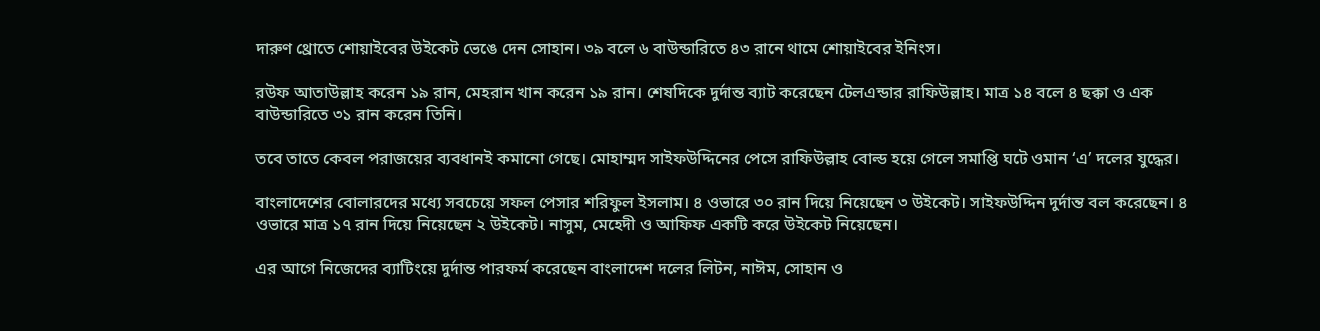দারুণ থ্রোতে শোয়াইবের উইকেট ভেঙে দেন সোহান। ৩৯ বলে ৬ বাউন্ডারিতে ৪৩ রানে থামে শোয়াইবের ইনিংস।

রউফ আতাউল্লাহ করেন ১৯ রান, মেহরান খান করেন ১৯ রান। শেষদিকে দুর্দান্ত ব্যাট করেছেন টেলএন্ডার রাফিউল্লাহ। মাত্র ১৪ বলে ৪ ছক্কা ও এক বাউন্ডারিতে ৩১ রান করেন তিনি।

তবে তাতে কেবল পরাজয়ের ব্যবধানই কমানো গেছে। মোহাম্মদ সাইফউদ্দিনের পেসে রাফিউল্লাহ বোল্ড হয়ে গেলে সমাপ্তি ঘটে ওমান ‘এ’ দলের যুদ্ধের।

বাংলাদেশের বোলারদের মধ্যে সবচেয়ে সফল পেসার শরিফুল ইসলাম। ৪ ওভারে ৩০ রান দিয়ে নিয়েছেন ৩ উইকেট। সাইফউদ্দিন দুর্দান্ত বল করেছেন। ৪ ওভারে মাত্র ১৭ রান দিয়ে নিয়েছেন ২ উইকেট। নাসুম, মেহেদী ও আফিফ একটি করে উইকেট নিয়েছেন।

এর আগে নিজেদের ব্যাটিংয়ে দুর্দান্ত পারফর্ম করেছেন বাংলাদেশ দলের লিটন, নাঈম, সোহান ও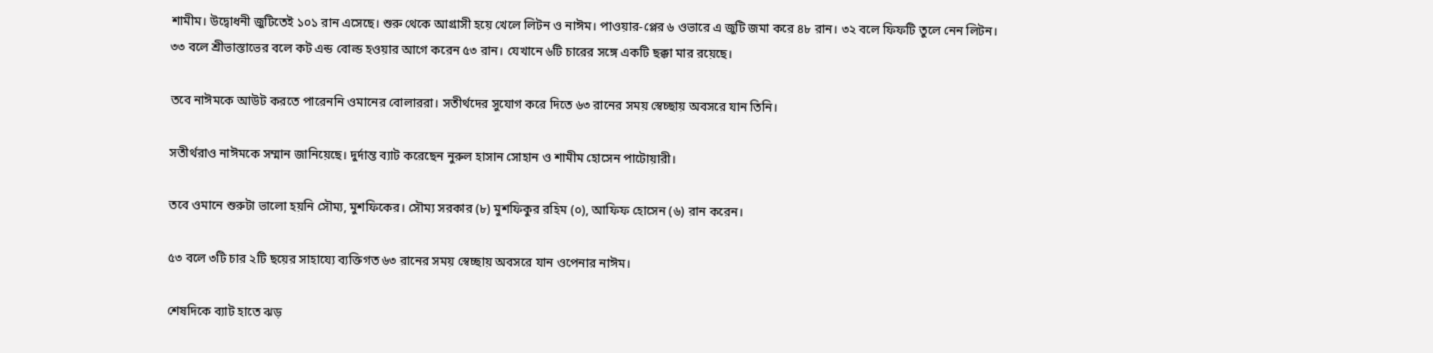শামীম। উদ্বোধনী জুটিতেই ১০১ রান এসেছে। শুরু থেকে আগ্রাসী হয়ে খেলে লিটন ও নাঈম। পাওয়ার-প্লের ৬ ওভারে এ জুটি জমা করে ৪৮ রান। ৩২ বলে ফিফটি তুলে নেন লিটন। ৩৩ বলে শ্রীভাস্তাভের বলে কট এন্ড বোল্ড হওয়ার আগে করেন ৫৩ রান। যেখানে ৬টি চারের সঙ্গে একটি ছক্কা মার রয়েছে।

তবে নাঈমকে আউট করতে পারেননি ওমানের বোলাররা। সতীর্থদের সুযোগ করে দিতে ৬৩ রানের সময় স্বেচ্ছায় অবসরে যান তিনি।

সতীর্থরাও নাঈমকে সম্মান জানিয়েছে। দুর্দান্ত ব্যাট করেছেন নুরুল হাসান সোহান ও শামীম হোসেন পাটোয়ারী।

তবে ওমানে শুরুটা ভালো হয়নি সৌম্য, মুশফিকের। সৌম্য সরকার (৮) মুশফিকুর রহিম (০), আফিফ হোসেন (৬) রান করেন।

৫৩ বলে ৩টি চার ২টি ছয়ের সাহায্যে ব্যক্তিগত ৬৩ রানের সময় স্বেচ্ছায় অবসরে যান ওপেনার নাঈম।

শেষদিকে ব্যাট হাতে ঝড়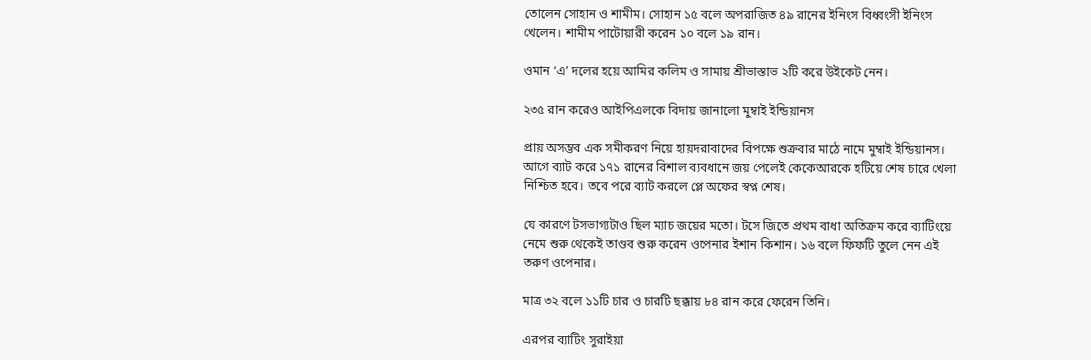তোলেন সোহান ও শামীম। সোহান ১৫ বলে অপরাজিত ৪৯ রানের ইনিংস বিধ্বংসী ইনিংস খেলেন। শামীম পাটোয়ারী করেন ১০ বলে ১৯ রান।

ওমান ‘এ’ দলের হয়ে আমির কলিম ও সামায় শ্রীভাস্তাভ ২টি করে উইকেট নেন।

২৩৫ রান করেও আইপিএলকে বিদায় জানালো মুম্বাই ইন্ডিয়ানস

প্রায় অসম্ভব এক সমীকরণ নিয়ে হায়দরাবাদের বিপক্ষে শুক্রবার মাঠে নামে মুম্বাই ইন্ডিয়ানস। আগে ব্যাট করে ১৭১ রানের বিশাল ব্যবধানে জয় পেলেই কেকেআরকে হটিয়ে শেষ চারে খেলা নিশ্চিত হবে। তবে পরে ব্যাট করলে প্লে অফের স্বপ্ন শেষ।

যে কারণে টসভাগ্যটাও ছিল ম্যাচ জয়ের মতো। টসে জিতে প্রথম বাধা অতিক্রম করে ব্যাটিংয়ে নেমে শুরু থেকেই তাণ্ডব শুরু করেন ওপেনার ইশান কিশান। ১৬ বলে ফিফটি তুলে নেন এই তরুণ ওপেনার।

মাত্র ৩২ বলে ১১টি চার ও চারটি ছক্কায় ৮৪ রান করে ফেরেন তিনি।

এরপর ব্যাটিং সুরাইয়া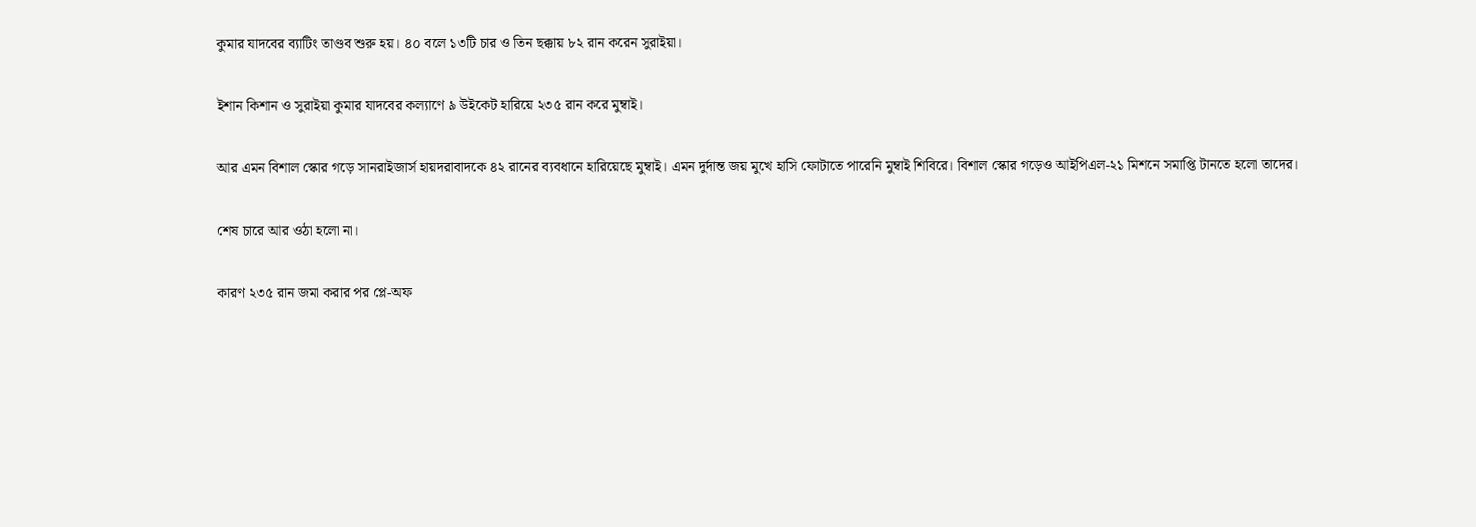কুমার যাদবের ব্যাটিং তাণ্ডব শুরু হয়। ৪০ বলে ১৩টি চার ও তিন ছক্কায় ৮২ রান করেন সুরাইয়া।

ইশান কিশান ও সুরাইয়া কুমার যাদবের কল্যাণে ৯ উইকেট হারিয়ে ২৩৫ রান করে মুম্বাই।

আর এমন বিশাল স্কোর গড়ে সানরাইজার্স হায়দরাবাদকে ৪২ রানের ব্যবধানে হারিয়েছে মুম্বাই। এমন দুর্দান্ত জয় মুখে হাসি ফোটাতে পারেনি মুম্বাই শিবিরে। বিশাল স্কোর গড়েও আইপিএল-২১ মিশনে সমাপ্তি টানতে হলো তাদের।

শেষ চারে আর ওঠা হলো না।

কারণ ২৩৫ রান জমা করার পর প্লে-অফ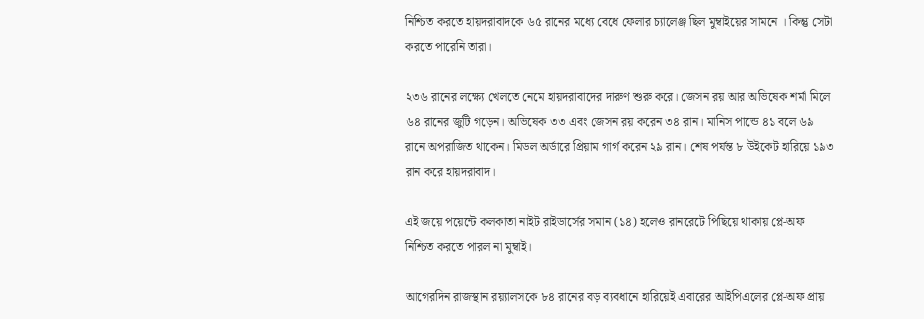নিশ্চিত করতে হায়দরাবাদকে ৬৫ রানের মধ্যে বেধে ফেলার চ্যালেঞ্জ ছিল মুম্বাইয়ের সামনে । কিন্তু সেটা করতে পারেনি তারা।

২৩৬ রানের লক্ষ্যে খেলতে নেমে হায়দরাবাদের দারুণ শুরু করে। জেসন রয় আর অভিষেক শর্মা মিলে ৬৪ রানের জুটি গড়েন। অভিষেক ৩৩ এবং জেসন রয় করেন ৩৪ রান। মানিস পান্ডে ৪১ বলে ৬৯ রানে অপরাজিত থাকেন। মিডল অর্ডারে প্রিয়াম গার্গ করেন ২৯ রান। শেষ পর্যন্ত ৮ উইকেট হারিয়ে ১৯৩ রান করে হায়দরাবাদ।

এই জয়ে পয়েন্টে কলকাতা নাইট রাইডার্সের সমান (১৪) হলেও রানরেটে পিছিয়ে থাকায় প্লে-অফ নিশ্চিত করতে পারল না মুম্বাই।

আগেরদিন রাজস্থান রয়্যালসকে ৮৪ রানের বড় ব্যবধানে হারিয়েই এবারের আইপিএলের প্লে-অফ প্রায়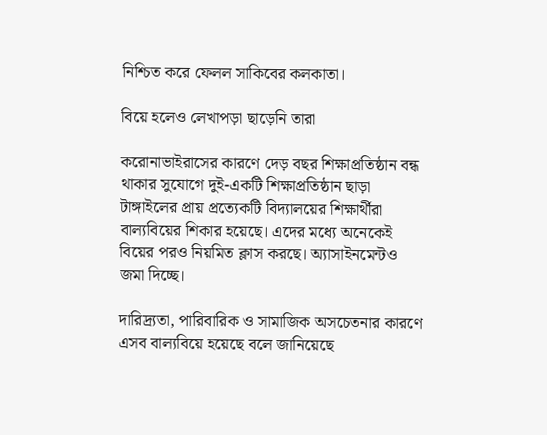নিশ্চিত করে ফেলল সাকিবের কলকাতা।

বিয়ে হলেও লেখাপড়া ছাড়েনি তারা

করোনাভাইরাসের কারণে দেড় বছর শিক্ষাপ্রতিষ্ঠান বন্ধ থাকার সুযোগে দুই-একটি শিক্ষাপ্রতিষ্ঠান ছাড়া টাঙ্গাইলের প্রায় প্রত্যেকটি বিদ্যালয়ের শিক্ষার্থীরা বাল্যবিয়ের শিকার হয়েছে। এদের মধ্যে অনেকেই বিয়ের পরও নিয়মিত ক্লাস করছে। অ্যাসাইনমেন্টও জমা দিচ্ছে।

দারিদ্র্যতা, পারিবারিক ও সামাজিক অসচেতনার কারণে এসব বাল্যবিয়ে হয়েছে বলে জানিয়েছে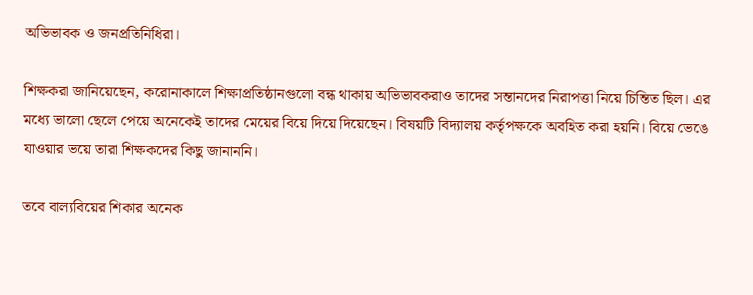অভিভাবক ও জনপ্রতিনিধিরা।

শিক্ষকরা জানিয়েছেন, করোনাকালে শিক্ষাপ্রতিষ্ঠানগুলো বন্ধ থাকায় অভিভাবকরাও তাদের সন্তানদের নিরাপত্তা নিয়ে চিন্তিত ছিল। এর মধ্যে ভালো ছেলে পেয়ে অনেকেই তাদের মেয়ের বিয়ে দিয়ে দিয়েছেন। বিষয়টি বিদ্যালয় কর্তৃপক্ষকে অবহিত করা হয়নি। বিয়ে ভেঙে যাওয়ার ভয়ে তারা শিক্ষকদের কিছু জানাননি।

তবে বাল্যবিয়ের শিকার অনেক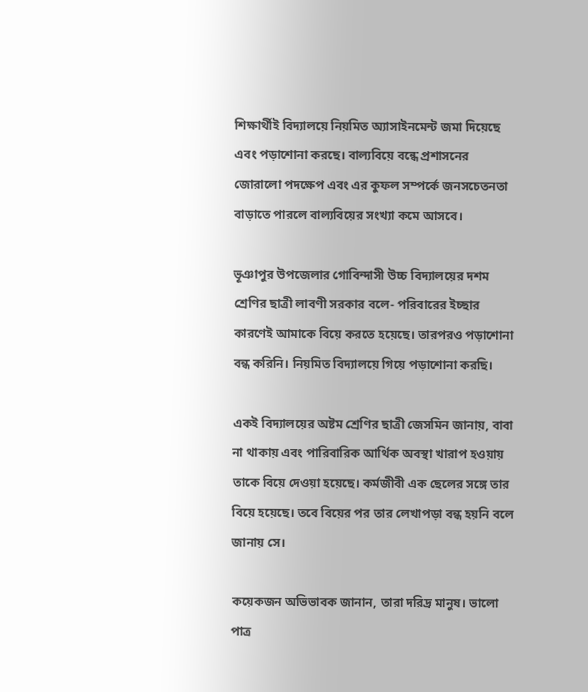শিক্ষার্থীই বিদ্যালয়ে নিয়মিত অ্যাসাইনমেন্ট জমা দিয়েছে এবং পড়াশোনা করছে। বাল্যবিয়ে বন্ধে প্রশাসনের জোরালো পদক্ষেপ এবং এর কুফল সম্পর্কে জনসচেতনতা বাড়াতে পারলে বাল্যবিয়ের সংখ্যা কমে আসবে।

ভূঞাপুর উপজেলার গোবিন্দাসী উচ্চ বিদ্যালয়ের দশম শ্রেণির ছাত্রী লাবণী সরকার বলে- পরিবারের ইচ্ছার কারণেই আমাকে বিয়ে করতে হয়েছে। তারপরও পড়াশোনা বন্ধ করিনি। নিয়মিত বিদ্যালয়ে গিয়ে পড়াশোনা করছি।

একই বিদ্যালয়ের অষ্টম শ্রেণির ছাত্রী জেসমিন জানায়, বাবা না থাকায় এবং পারিবারিক আর্থিক অবস্থা খারাপ হওয়ায় তাকে বিয়ে দেওয়া হয়েছে। কর্মজীবী এক ছেলের সঙ্গে তার বিয়ে হয়েছে। তবে বিয়ের পর তার লেখাপড়া বন্ধ হয়নি বলে জানায় সে।

কয়েকজন অভিভাবক জানান, তারা দরিদ্র মানুষ। ভালো পাত্র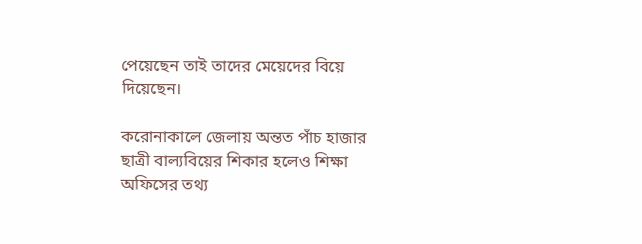পেয়েছেন তাই তাদের মেয়েদের বিয়ে দিয়েছেন।

করোনাকালে জেলায় অন্তত পাঁচ হাজার ছাত্রী বাল্যবিয়ের শিকার হলেও শিক্ষা অফিসের তথ্য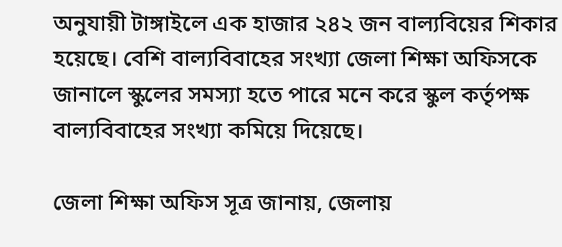অনুযায়ী টাঙ্গাইলে এক হাজার ২৪২ জন বাল্যবিয়ের শিকার হয়েছে। বেশি বাল্যবিবাহের সংখ্যা জেলা শিক্ষা অফিসকে জানালে স্কুলের সমস্যা হতে পারে মনে করে স্কুল কর্তৃপক্ষ বাল্যবিবাহের সংখ্যা কমিয়ে দিয়েছে।

জেলা শিক্ষা অফিস সূত্র জানায়, জেলায়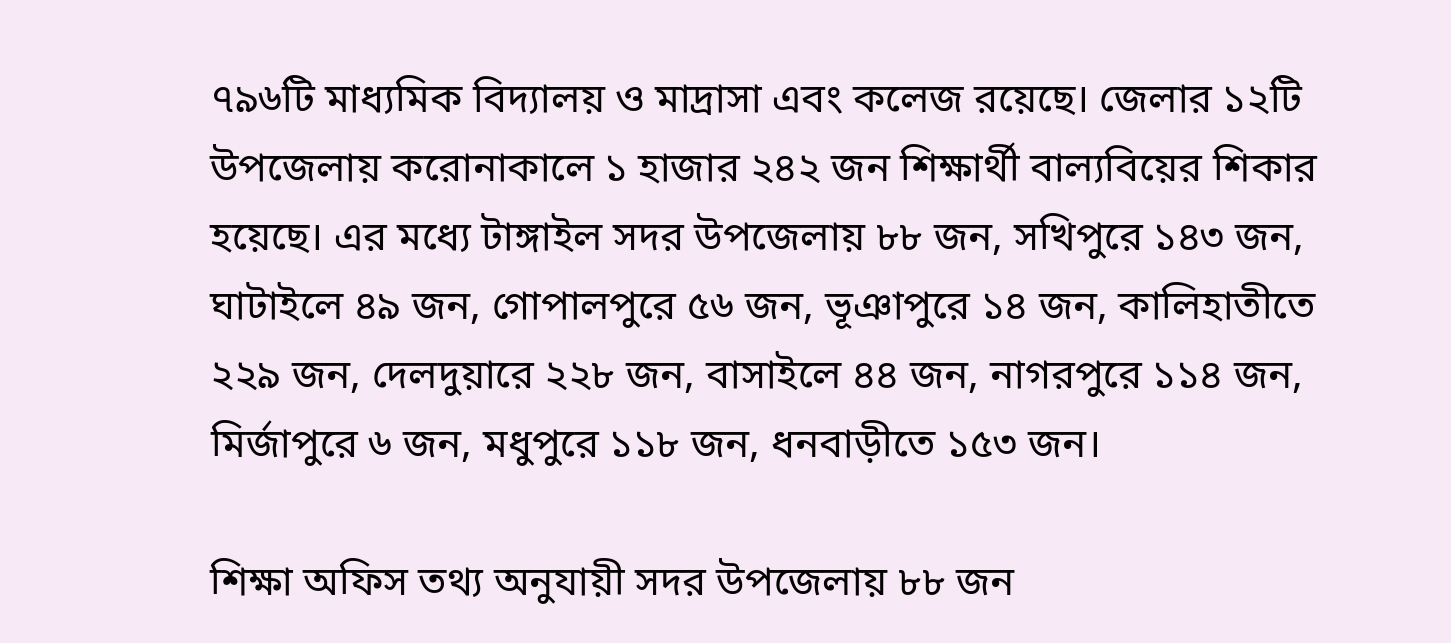৭৯৬টি মাধ্যমিক বিদ্যালয় ও মাদ্রাসা এবং কলেজ রয়েছে। জেলার ১২টি উপজেলায় করোনাকালে ১ হাজার ২৪২ জন শিক্ষার্থী বাল্যবিয়ের শিকার হয়েছে। এর মধ্যে টাঙ্গাইল সদর উপজেলায় ৮৮ জন, সখিপুরে ১৪৩ জন, ঘাটাইলে ৪৯ জন, গোপালপুরে ৫৬ জন, ভূঞাপুরে ১৪ জন, কালিহাতীতে ২২৯ জন, দেলদুয়ারে ২২৮ জন, বাসাইলে ৪৪ জন, নাগরপুরে ১১৪ জন, মির্জাপুরে ৬ জন, মধুপুরে ১১৮ জন, ধনবাড়ীতে ১৫৩ জন।

শিক্ষা অফিস তথ্য অনুযায়ী সদর উপজেলায় ৮৮ জন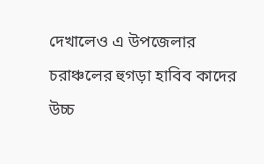দেখালেও এ উপজেলার চরাঞ্চলের হুগড়া হাবিব কাদের উচ্চ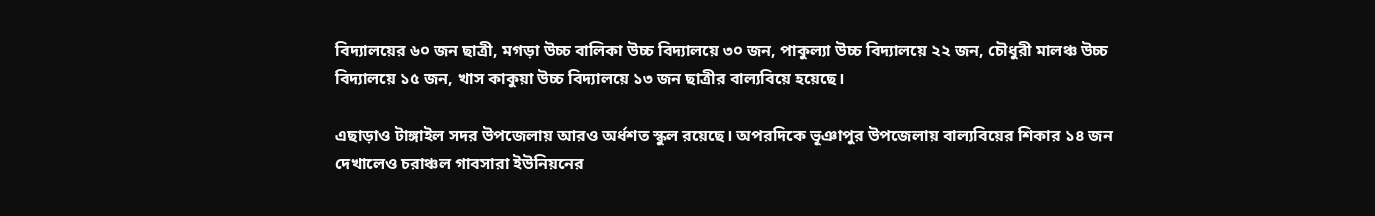বিদ্যালয়ের ৬০ জন ছাত্রী, মগড়া উচ্চ বালিকা উচ্চ বিদ্যালয়ে ৩০ জন, পাকুল্যা উচ্চ বিদ্যালয়ে ২২ জন, চৌধুরী মালঞ্চ উচ্চ বিদ্যালয়ে ১৫ জন, খাস কাকুয়া উচ্চ বিদ্যালয়ে ১৩ জন ছাত্রীর বাল্যবিয়ে হয়েছে।

এছাড়াও টাঙ্গাইল সদর উপজেলায় আরও অর্ধশত স্কুল রয়েছে। অপরদিকে ভূঞাপুর উপজেলায় বাল্যবিয়ের শিকার ১৪ জন দেখালেও চরাঞ্চল গাবসারা ইউনিয়নের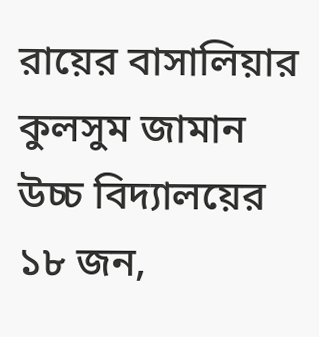রায়ের বাসালিয়ার কুলসুম জামান উচ্চ বিদ্যালয়ের ১৮ জন,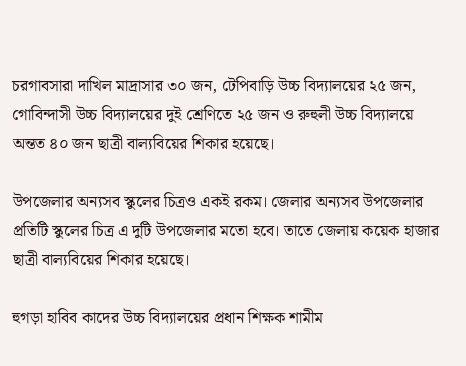চরগাবসারা দাখিল মাদ্রাসার ৩০ জন, টেপিবাড়ি উচ্চ বিদ্যালয়ের ২৫ জন, গোবিন্দাসী উচ্চ বিদ্যালয়ের দুই শ্রেণিতে ২৫ জন ও রুহুলী উচ্চ বিদ্যালয়ে অন্তত ৪০ জন ছাত্রী বাল্যবিয়ের শিকার হয়েছে।

উপজেলার অন্যসব স্কুলের চিত্রও একই রকম। জেলার অন্যসব উপজেলার প্রতিটি স্কুলের চিত্র এ দুটি উপজেলার মতো হবে। তাতে জেলায় কয়েক হাজার ছাত্রী বাল্যবিয়ের শিকার হয়েছে।

হুগড়া হাবিব কাদের উচ্চ বিদ্যালয়ের প্রধান শিক্ষক শামীম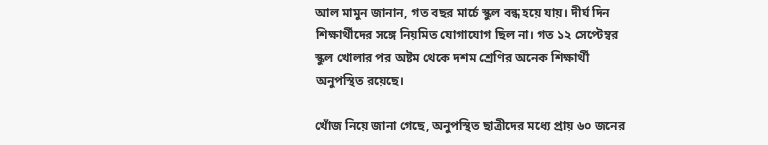আল মামুন জানান, গত বছর মার্চে স্কুল বন্ধ হয়ে যায়। দীর্ঘ দিন শিক্ষার্থীদের সঙ্গে নিয়মিত যোগাযোগ ছিল না। গত ১২ সেপ্টেম্বর স্কুল খোলার পর অষ্টম থেকে দশম শ্রেণির অনেক শিক্ষার্থী অনুপস্থিত রয়েছে।

খোঁজ নিয়ে জানা গেছে, অনুপস্থিত ছাত্রীদের মধ্যে প্রায় ৬০ জনের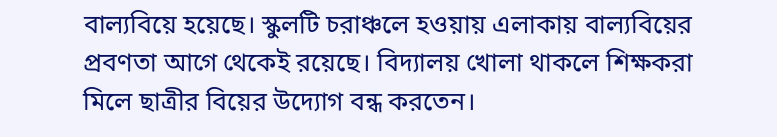বাল্যবিয়ে হয়েছে। স্কুলটি চরাঞ্চলে হওয়ায় এলাকায় বাল্যবিয়ের প্রবণতা আগে থেকেই রয়েছে। বিদ্যালয় খোলা থাকলে শিক্ষকরা মিলে ছাত্রীর বিয়ের উদ্যোগ বন্ধ করতেন।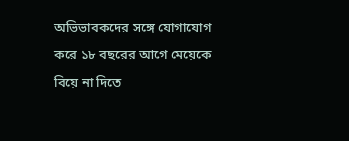অভিভাবকদের সঙ্গে যোগাযোগ করে ১৮ বছরের আগে মেয়েকে বিয়ে না দিতে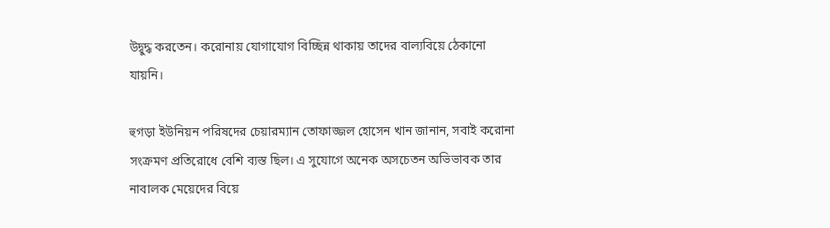উদ্বুদ্ধ করতেন। করোনায় যোগাযোগ বিচ্ছিন্ন থাকায় তাদের বাল্যবিয়ে ঠেকানো যায়নি।

হুগড়া ইউনিয়ন পরিষদের চেয়ারম্যান তোফাজ্জল হোসেন খান জানান, সবাই করোনা সংক্রমণ প্রতিরোধে বেশি ব্যস্ত ছিল। এ সুযোগে অনেক অসচেতন অভিভাবক তার নাবালক মেয়েদের বিয়ে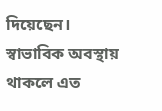দিয়েছেন। স্বাভাবিক অবস্থায় থাকলে এত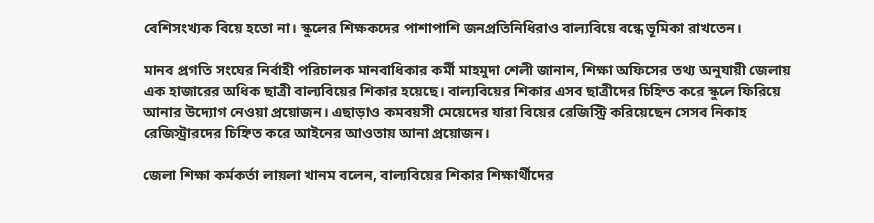বেশিসংখ্যক বিয়ে হতো না। স্কুলের শিক্ষকদের পাশাপাশি জনপ্রতিনিধিরাও বাল্যবিয়ে বন্ধে ভূমিকা রাখতেন।

মানব প্রগতি সংঘের নির্বাহী পরিচালক মানবাধিকার কর্মী মাহমুদা শেলী জানান, শিক্ষা অফিসের তথ্য অনুযায়ী জেলায় এক হাজারের অধিক ছাত্রী বাল্যবিয়ের শিকার হয়েছে। বাল্যবিয়ের শিকার এসব ছাত্রীদের চিহ্নিত করে স্কুলে ফিরিয়ে আনার উদ্যোগ নেওয়া প্রয়োজন। এছাড়াও কমবয়সী মেয়েদের যারা বিয়ের রেজিস্ট্রি করিয়েছেন সেসব নিকাহ রেজিস্ট্রারদের চিহ্নিত করে আইনের আওতায় আনা প্রয়োজন।

জেলা শিক্ষা কর্মকর্তা লায়লা খানম বলেন, বাল্যবিয়ের শিকার শিক্ষার্থীদের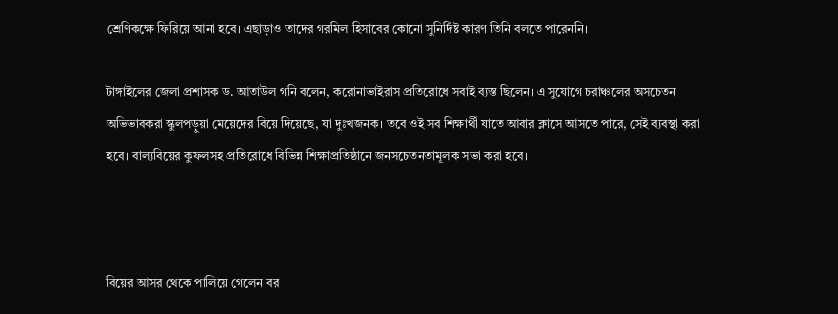শ্রেণিকক্ষে ফিরিয়ে আনা হবে। এছাড়াও তাদের গরমিল হিসাবের কোনো সুনির্দিষ্ট কারণ তিনি বলতে পারেননি।

টাঙ্গাইলের জেলা প্রশাসক ড. আতাউল গনি বলেন, করোনাভাইরাস প্রতিরোধে সবাই ব্যস্ত ছিলেন। এ সুযোগে চরাঞ্চলের অসচেতন অভিভাবকরা স্কুলপড়ুয়া মেয়েদের বিয়ে দিয়েছে, যা দুঃখজনক। তবে ওই সব শিক্ষার্থী যাতে আবার ক্লাসে আসতে পারে, সেই ব্যবস্থা করা হবে। বাল্যবিয়ের কুফলসহ প্রতিরোধে বিভিন্ন শিক্ষাপ্রতিষ্ঠানে জনসচেতনতামূলক সভা করা হবে।



বিয়ের আসর থেকে পালিয়ে গেলেন বর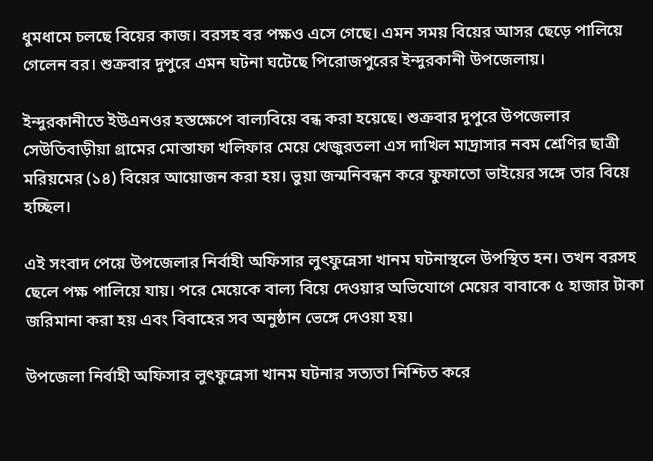ধুমধামে চলছে বিয়ের কাজ। বরসহ বর পক্ষও এসে গেছে। এমন সময় বিয়ের আসর ছেড়ে পালিয়ে গেলেন বর। শুক্রবার দুপুরে এমন ঘটনা ঘটেছে পিরোজপুরের ইন্দুরকানী উপজেলায়।

ইন্দুরকানীতে ইউএনওর হস্তক্ষেপে বাল্যবিয়ে বন্ধ করা হয়েছে। শুক্রবার দুপুরে উপজেলার সেউতিবাড়ীয়া গ্রামের মোস্তাফা খলিফার মেয়ে খেজুরতলা এস দাখিল মাদ্রাসার নবম শ্রেণির ছাত্রী মরিয়মের (১৪) বিয়ের আয়োজন করা হয়। ভুয়া জন্মনিবন্ধন করে ফুফাতো ভাইয়ের সঙ্গে তার বিয়ে হচ্ছিল।

এই সংবাদ পেয়ে উপজেলার নির্বাহী অফিসার লুৎফুন্নেসা খানম ঘটনাস্থলে উপস্থিত হন। তখন বরসহ ছেলে পক্ষ পালিয়ে যায়। পরে মেয়েকে বাল্য বিয়ে দেওয়ার অভিযোগে মেয়ের বাবাকে ৫ হাজার টাকা জরিমানা করা হয় এবং বিবাহের সব অনুষ্ঠান ভেঙ্গে দেওয়া হয়।

উপজেলা নির্বাহী অফিসার লুৎফুন্নেসা খানম ঘটনার সত্যতা নিশ্চিত করে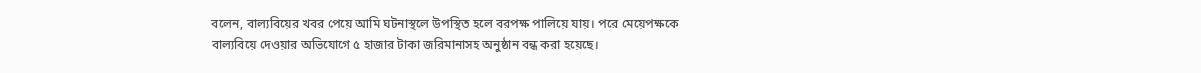বলেন, বাল্যবিয়ের খবর পেয়ে আমি ঘটনাস্থলে উপস্থিত হলে বরপক্ষ পালিয়ে যায়। পরে মেয়েপক্ষকে বাল্যবিয়ে দেওয়ার অভিযোগে ৫ হাজার টাকা জরিমানাসহ অনুষ্ঠান বন্ধ করা হয়েছে।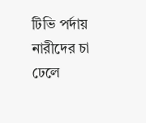টিভি পর্দায় নারীদের চা ঢেলে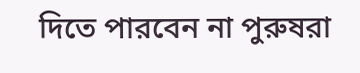দিতে পারবেন না পুরুষরা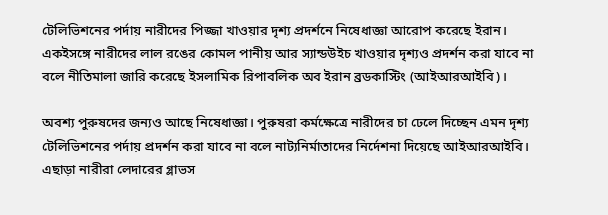টেলিভিশনের পর্দায় নারীদের পিজ্জা খাওয়ার দৃশ্য প্রদর্শনে নিষেধাজ্ঞা আরোপ করেছে ইরান। একইসঙ্গে নারীদের লাল রঙের কোমল পানীয় আর স্যান্ডউইচ খাওয়ার দৃশ্যও প্রদর্শন করা যাবে না বলে নীতিমালা জারি করেছে ইসলামিক রিপাবলিক অব ইরান ব্রডকাস্টিং (আইআরআইবি)।

অবশ্য পুরুষদের জন্যও আছে নিষেধাজ্ঞা। পুরুষরা কর্মক্ষেত্রে নারীদের চা ঢেলে দিচ্ছেন এমন দৃশ্য টেলিভিশনের পর্দায় প্রদর্শন করা যাবে না বলে নাট্যনির্মাতাদের নির্দেশনা দিয়েছে আইআরআইবি। এছাড়া নারীরা লেদারের গ্লাভস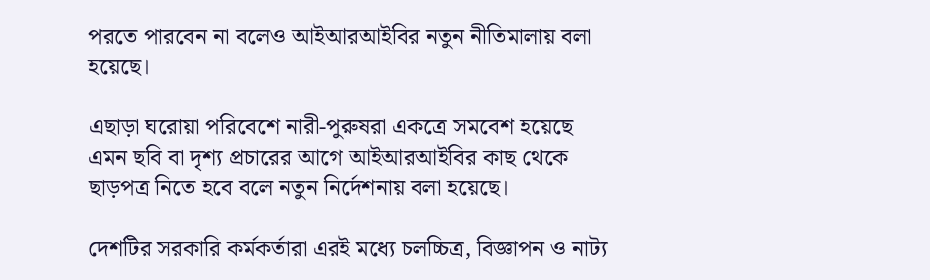পরতে পারবেন না বলেও আইআরআইবির নতুন নীতিমালায় বলা হয়েছে।

এছাড়া ঘরোয়া পরিবেশে নারী-পুরুষরা একত্রে সমবেশ হয়েছে এমন ছবি বা দৃশ্য প্রচারের আগে আইআরআইবির কাছ থেকে ছাড়পত্র নিতে হবে বলে নতুন নির্দেশনায় বলা হয়েছে।

দেশটির সরকারি কর্মকর্তারা এরই মধ্যে চলচ্চিত্র, বিজ্ঞাপন ও নাট্য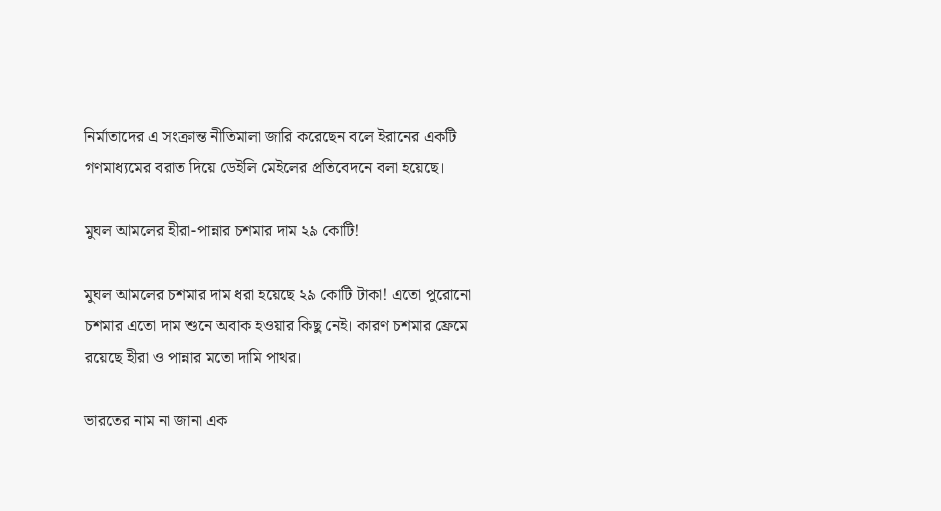নির্মাতাদের এ সংক্রান্ত নীতিমালা জারি করেছেন বলে ইরানের একটি গণমাধ্যমের বরাত দিয়ে ডেইলি মেইলের প্রতিবেদনে বলা হয়েছে।

মুঘল আমলের হীরা-পান্নার চশমার দাম ২৯ কোটি!

মুঘল আমলের চশমার দাম ধরা হয়েছে ২৯ কোটি টাকা! এতো পুরোনো চশমার এতো দাম শুনে অবাক হওয়ার কিছু নেই। কারণ চশমার ফ্রেমে রয়েছে হীরা ও পান্নার মতো দামি পাথর।

ভারতের নাম না জানা এক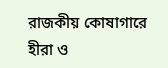রাজকীয় কোষাগারে হীরা ও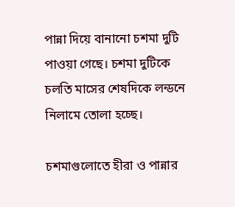পান্না দিয়ে বানানো চশমা দুটি পাওয়া গেছে। চশমা দুটিকে চলতি মাসের শেষদিকে লন্ডনে নিলামে তোলা হচ্ছে।

চশমাগুলোতে হীরা ও পান্নার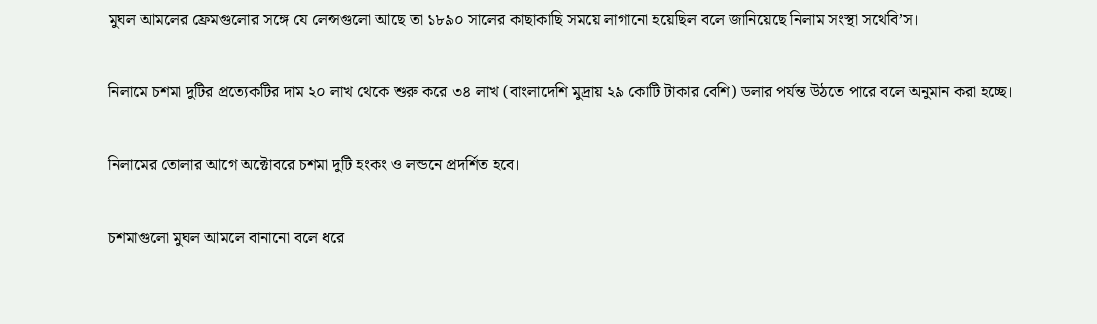মুঘল আমলের ফ্রেমগুলোর সঙ্গে যে লেন্সগুলো আছে তা ১৮৯০ সালের কাছাকাছি সময়ে লাগানো হয়েছিল বলে জানিয়েছে নিলাম সংস্থা সথেবি’স।

নিলামে চশমা দুটির প্রত্যেকটির দাম ২০ লাখ থেকে শুরু করে ৩৪ লাখ (বাংলাদেশি মুদ্রায় ২৯ কোটি টাকার বেশি) ডলার পর্যন্ত উঠতে পারে বলে অনুমান করা হচ্ছে।

নিলামের তোলার আগে অক্টোবরে চশমা দুটি হংকং ও লন্ডনে প্রদর্শিত হবে।

চশমাগুলো মুঘল আমলে বানানো বলে ধরে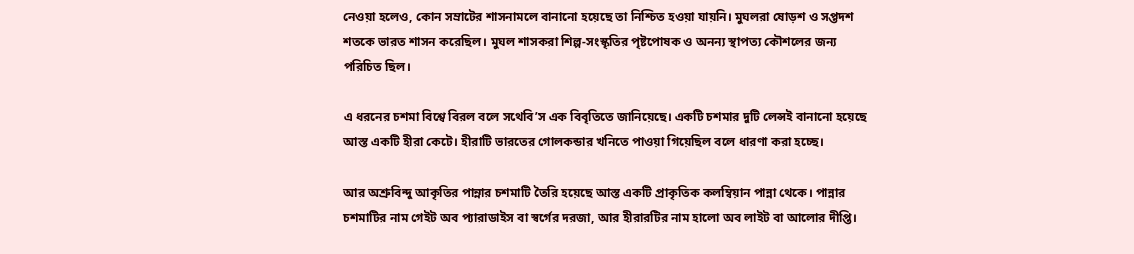নেওয়া হলেও, কোন সম্রাটের শাসনামলে বানানো হয়েছে তা নিশ্চিত হওয়া যায়নি। মুঘলরা ষোড়শ ও সপ্তদশ শতকে ভারত শাসন করেছিল। মুঘল শাসকরা শিল্প-সংস্কৃতির পৃষ্টপোষক ও অনন্য স্থাপত্য কৌশলের জন্য পরিচিত ছিল।

এ ধরনের চশমা বিশ্বে বিরল বলে সথেবি’স এক বিবৃতিতে জানিয়েছে। একটি চশমার দুটি লেন্সই বানানো হয়েছে আস্ত একটি হীরা কেটে। হীরাটি ভারতের গোলকন্ডার খনিতে পাওয়া গিয়েছিল বলে ধারণা করা হচ্ছে।

আর অশ্রুবিন্দু আকৃতির পান্নার চশমাটি তৈরি হয়েছে আস্ত একটি প্রাকৃতিক কলম্বিয়ান পান্না থেকে। পান্নার চশমাটির নাম গেইট অব প্যারাডাইস বা স্বর্গের দরজা, আর হীরারটির নাম হালো অব লাইট বা আলোর দীপ্তি।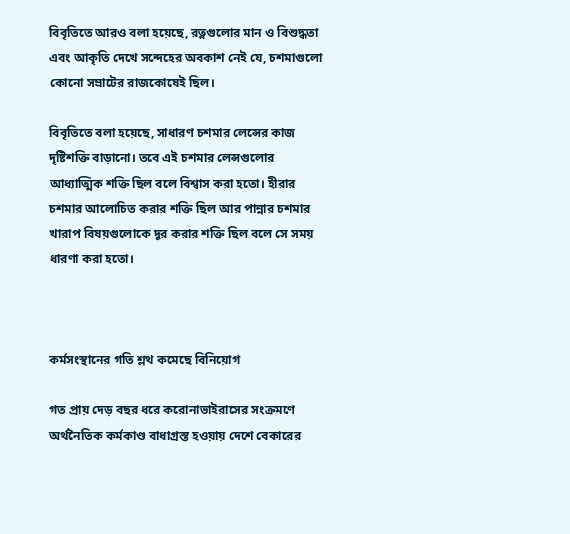বিবৃতিতে আরও বলা হয়েছে, রত্নগুলোর মান ও বিশুদ্ধতা এবং আকৃতি দেখে সন্দেহের অবকাশ নেই যে, চশমাগুলো কোনো সম্রাটের রাজকোষেই ছিল।

বিবৃতিতে বলা হয়েছে, সাধারণ চশমার লেন্সের কাজ দৃষ্টিশক্তি বাড়ানো। তবে এই চশমার লেন্সগুলোর আধ্যাত্মিক শক্তি ছিল বলে বিশ্বাস করা হতো। হীরার চশমার আলোচিত করার শক্তি ছিল আর পান্নার চশমার খারাপ বিষয়গুলোকে দূর করার শক্তি ছিল বলে সে সময় ধারণা করা হতো।



কর্মসংস্থানের গতি শ্লথ কমেছে বিনিয়োগ

গত প্রায় দেড় বছর ধরে করোনাভাইরাসের সংক্রমণে অর্থনৈতিক কর্মকাণ্ড বাধাগ্রস্ত হওয়ায় দেশে বেকারের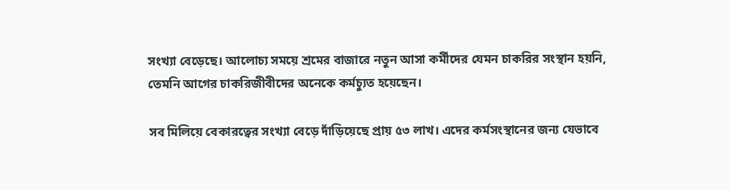সংখ্যা বেড়েছে। আলোচ্য সময়ে শ্রমের বাজারে নতুন আসা কর্মীদের যেমন চাকরির সংস্থান হয়নি, তেমনি আগের চাকরিজীবীদের অনেকে কর্মচ্যুত হয়েছেন।

সব মিলিয়ে বেকারত্বের সংখ্যা বেড়ে দাঁড়িয়েছে প্রায় ৫৩ লাখ। এদের কর্মসংস্থানের জন্য যেভাবে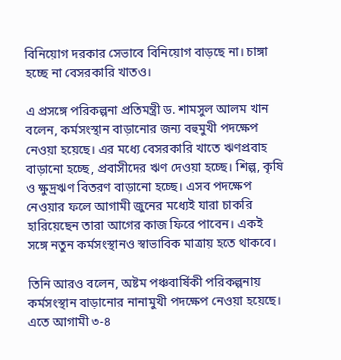বিনিয়োগ দরকার সেভাবে বিনিয়োগ বাড়ছে না। চাঙ্গা হচ্ছে না বেসরকারি খাতও।

এ প্রসঙ্গে পরিকল্পনা প্রতিমন্ত্রী ড. শামসুল আলম খান বলেন, কর্মসংস্থান বাড়ানোর জন্য বহুমুখী পদক্ষেপ নেওয়া হয়েছে। এর মধ্যে বেসরকারি খাতে ঋণপ্রবাহ বাড়ানো হচ্ছে, প্রবাসীদের ঋণ দেওয়া হচ্ছে। শিল্প, কৃষি ও ক্ষুদ্রঋণ বিতরণ বাড়ানো হচ্ছে। এসব পদক্ষেপ নেওয়ার ফলে আগামী জুনের মধ্যেই যারা চাকরি হারিয়েছেন তারা আগের কাজ ফিরে পাবেন। একই সঙ্গে নতুন কর্মসংস্থানও স্বাভাবিক মাত্রায় হতে থাকবে।

তিনি আরও বলেন, অষ্টম পঞ্চবার্ষিকী পরিকল্পনায় কর্মসংস্থান বাড়ানোর নানামুখী পদক্ষেপ নেওয়া হয়েছে। এতে আগামী ৩-৪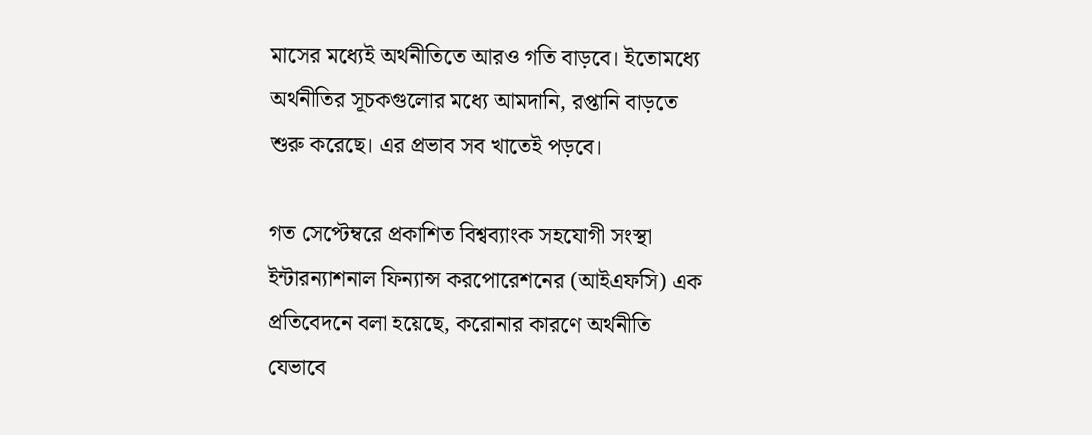মাসের মধ্যেই অর্থনীতিতে আরও গতি বাড়বে। ইতোমধ্যে অর্থনীতির সূচকগুলোর মধ্যে আমদানি, রপ্তানি বাড়তে শুরু করেছে। এর প্রভাব সব খাতেই পড়বে।

গত সেপ্টেম্বরে প্রকাশিত বিশ্বব্যাংক সহযোগী সংস্থা ইন্টারন্যাশনাল ফিন্যান্স করপোরেশনের (আইএফসি) এক প্রতিবেদনে বলা হয়েছে, করোনার কারণে অর্থনীতি যেভাবে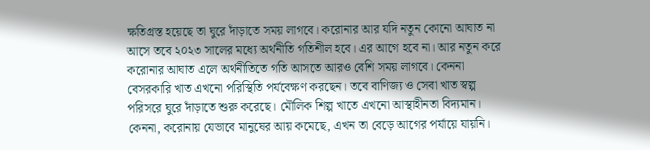ক্ষতিগ্রস্ত হয়েছে তা ঘুরে দাঁড়াতে সময় লাগবে। করোনার আর যদি নতুন কোনো আঘাত না আসে তবে ২০২৩ সালের মধ্যে অর্থনীতি গতিশীল হবে। এর আগে হবে না। আর নতুন করে করোনার আঘাত এলে অর্থনীতিতে গতি আসতে আরও বেশি সময় লাগবে। কেননা বেসরকারি খাত এখনো পরিস্থিতি পর্যবেক্ষণ করছেন। তবে বাণিজ্য ও সেবা খাত স্বল্প পরিসরে ঘুরে দাঁড়াতে শুরু করেছে। মৌলিক শিল্প খাতে এখনো আস্থাহীনতা বিদ্যমান। কেননা, করোনায় যেভাবে মানুষের আয় কমেছে, এখন তা বেড়ে আগের পর্যায়ে যায়নি।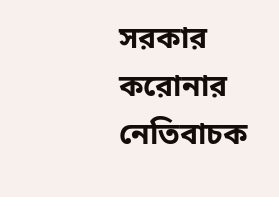সরকার করোনার নেতিবাচক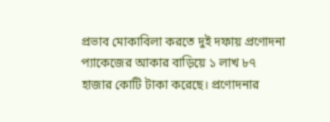প্রভাব মোকাবিলা করতে দুই দফায় প্রণোদনা প্যাকেজের আকার বাড়িয়ে ১ লাখ ৮৭ হাজার কোটি টাকা করেছে। প্রণোদনার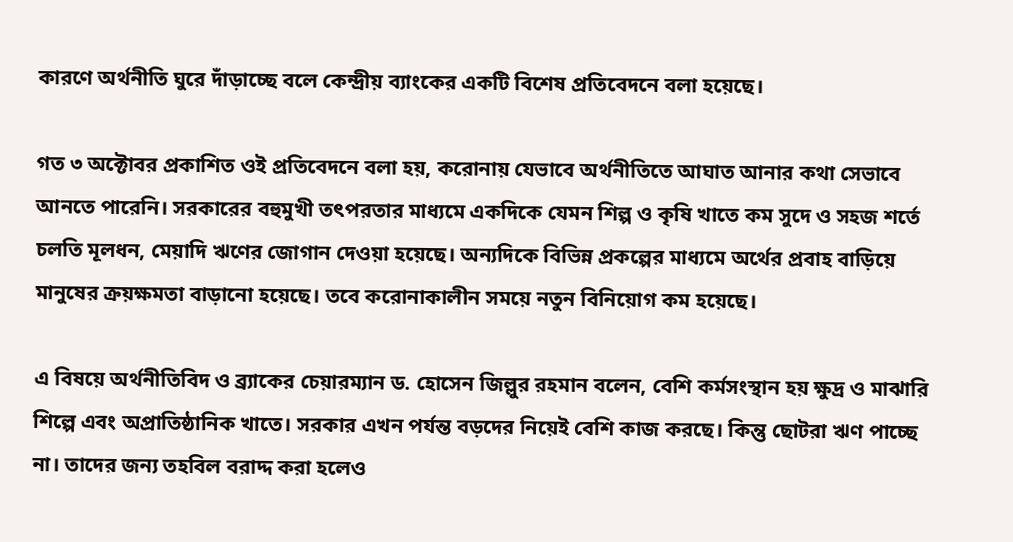কারণে অর্থনীতি ঘুরে দাঁড়াচ্ছে বলে কেন্দ্রীয় ব্যাংকের একটি বিশেষ প্রতিবেদনে বলা হয়েছে।

গত ৩ অক্টোবর প্রকাশিত ওই প্রতিবেদনে বলা হয়, করোনায় যেভাবে অর্থনীতিতে আঘাত আনার কথা সেভাবে আনতে পারেনি। সরকারের বহুমুখী তৎপরতার মাধ্যমে একদিকে যেমন শিল্প ও কৃষি খাতে কম সুদে ও সহজ শর্তে চলতি মূলধন, মেয়াদি ঋণের জোগান দেওয়া হয়েছে। অন্যদিকে বিভিন্ন প্রকল্পের মাধ্যমে অর্থের প্রবাহ বাড়িয়ে মানুষের ক্রয়ক্ষমতা বাড়ানো হয়েছে। তবে করোনাকালীন সময়ে নতুন বিনিয়োগ কম হয়েছে।

এ বিষয়ে অর্থনীতিবিদ ও ব্র্যাকের চেয়ারম্যান ড. হোসেন জিল্লুর রহমান বলেন, বেশি কর্মসংস্থান হয় ক্ষুদ্র ও মাঝারি শিল্পে এবং অপ্রাতিষ্ঠানিক খাতে। সরকার এখন পর্যন্ত বড়দের নিয়েই বেশি কাজ করছে। কিন্তু ছোটরা ঋণ পাচ্ছে না। তাদের জন্য তহবিল বরাদ্দ করা হলেও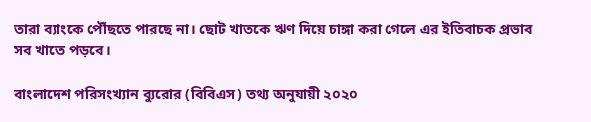তারা ব্যাংকে পৌঁছতে পারছে না। ছোট খাতকে ঋণ দিয়ে চাঙ্গা করা গেলে এর ইতিবাচক প্রভাব সব খাতে পড়বে।

বাংলাদেশ পরিসংখ্যান ব্যুরোর (বিবিএস) তথ্য অনুযায়ী ২০২০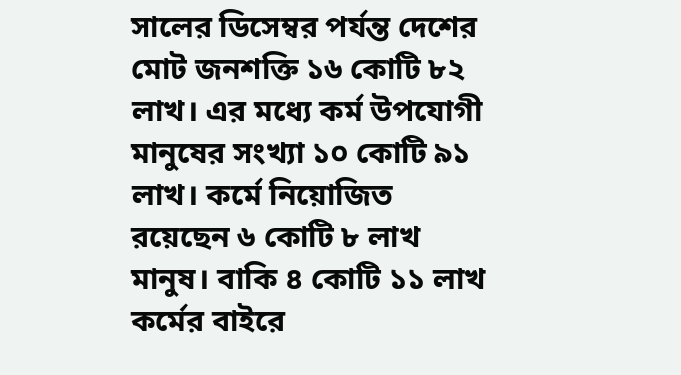সালের ডিসেম্বর পর্যন্ত দেশের মোট জনশক্তি ১৬ কোটি ৮২ লাখ। এর মধ্যে কর্ম উপযোগী মানুষের সংখ্যা ১০ কোটি ৯১ লাখ। কর্মে নিয়োজিত রয়েছেন ৬ কোটি ৮ লাখ মানুষ। বাকি ৪ কোটি ১১ লাখ কর্মের বাইরে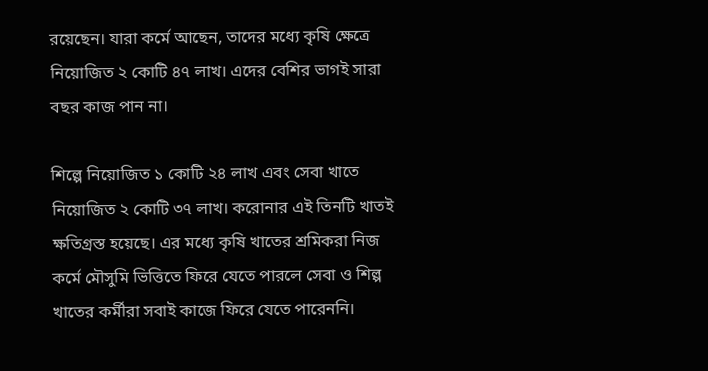রয়েছেন। যারা কর্মে আছেন, তাদের মধ্যে কৃষি ক্ষেত্রে নিয়োজিত ২ কোটি ৪৭ লাখ। এদের বেশির ভাগই সারা বছর কাজ পান না।

শিল্পে নিয়োজিত ১ কোটি ২৪ লাখ এবং সেবা খাতে নিয়োজিত ২ কোটি ৩৭ লাখ। করোনার এই তিনটি খাতই ক্ষতিগ্রস্ত হয়েছে। এর মধ্যে কৃষি খাতের শ্রমিকরা নিজ কর্মে মৌসুমি ভিত্তিতে ফিরে যেতে পারলে সেবা ও শিল্প খাতের কর্মীরা সবাই কাজে ফিরে যেতে পারেননি।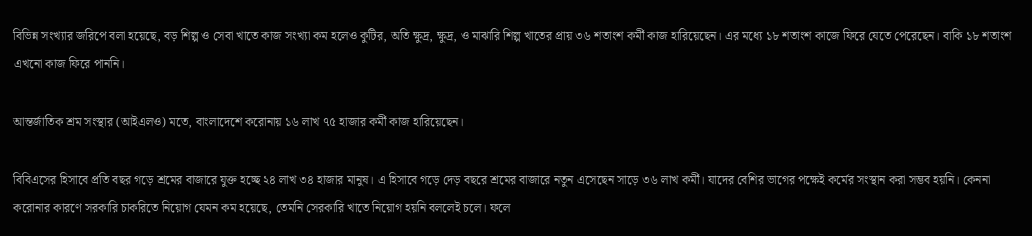বিভিন্ন সংখ্যার জরিপে বলা হয়েছে, বড় শিল্প ও সেবা খাতে কাজ সংখ্যা কম হলেও কুটির, অতি ক্ষুদ্র, ক্ষুদ্র, ও মাঝারি শিল্প খাতের প্রায় ৩৬ শতাংশ কর্মী কাজ হারিয়েছেন। এর মধ্যে ১৮ শতাংশ কাজে ফিরে যেতে পেরেছেন। বাকি ১৮ শতাংশ এখনো কাজ ফিরে পাননি।

আন্তর্জাতিক শ্রম সংস্থার (আইএলও) মতে, বাংলাদেশে করোনায় ১৬ লাখ ৭৫ হাজার কর্মী কাজ হারিয়েছেন।

বিবিএসের হিসাবে প্রতি বছর গড়ে শ্রমের বাজারে যুক্ত হচ্ছে ২৪ লাখ ৩৪ হাজার মানুষ। এ হিসাবে গড়ে দেড় বছরে শ্রমের বাজারে নতুন এসেছেন সাড়ে ৩৬ লাখ কর্মী। যাদের বেশির ভাগের পক্ষেই কর্মের সংস্থান করা সম্ভব হয়নি। কেননা করোনার কারণে সরকারি চাকরিতে নিয়োগ যেমন কম হয়েছে, তেমনি সেরকারি খাতে নিয়োগ হয়নি বললেই চলে। ফলে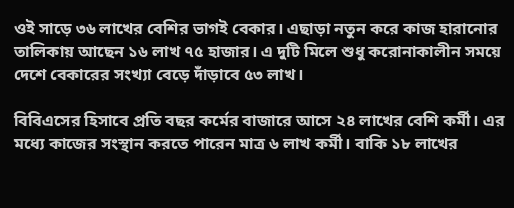ওই সাড়ে ৩৬ লাখের বেশির ভাগই বেকার। এছাড়া নতুন করে কাজ হারানোর তালিকায় আছেন ১৬ লাখ ৭৫ হাজার। এ দুটি মিলে শুধু করোনাকালীন সময়ে দেশে বেকারের সংখ্যা বেড়ে দাঁড়াবে ৫৩ লাখ।

বিবিএসের হিসাবে প্রতি বছর কর্মের বাজারে আসে ২৪ লাখের বেশি কর্মী। এর মধ্যে কাজের সংস্থান করতে পারেন মাত্র ৬ লাখ কর্মী। বাকি ১৮ লাখের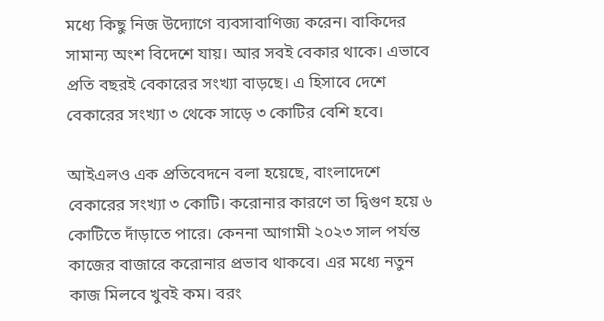মধ্যে কিছু নিজ উদ্যোগে ব্যবসাবাণিজ্য করেন। বাকিদের সামান্য অংশ বিদেশে যায়। আর সবই বেকার থাকে। এভাবে প্রতি বছরই বেকারের সংখ্যা বাড়ছে। এ হিসাবে দেশে বেকারের সংখ্যা ৩ থেকে সাড়ে ৩ কোটির বেশি হবে।

আইএলও এক প্রতিবেদনে বলা হয়েছে, বাংলাদেশে বেকারের সংখ্যা ৩ কোটি। করোনার কারণে তা দ্বিগুণ হয়ে ৬ কোটিতে দাঁড়াতে পারে। কেননা আগামী ২০২৩ সাল পর্যন্ত কাজের বাজারে করোনার প্রভাব থাকবে। এর মধ্যে নতুন কাজ মিলবে খুবই কম। বরং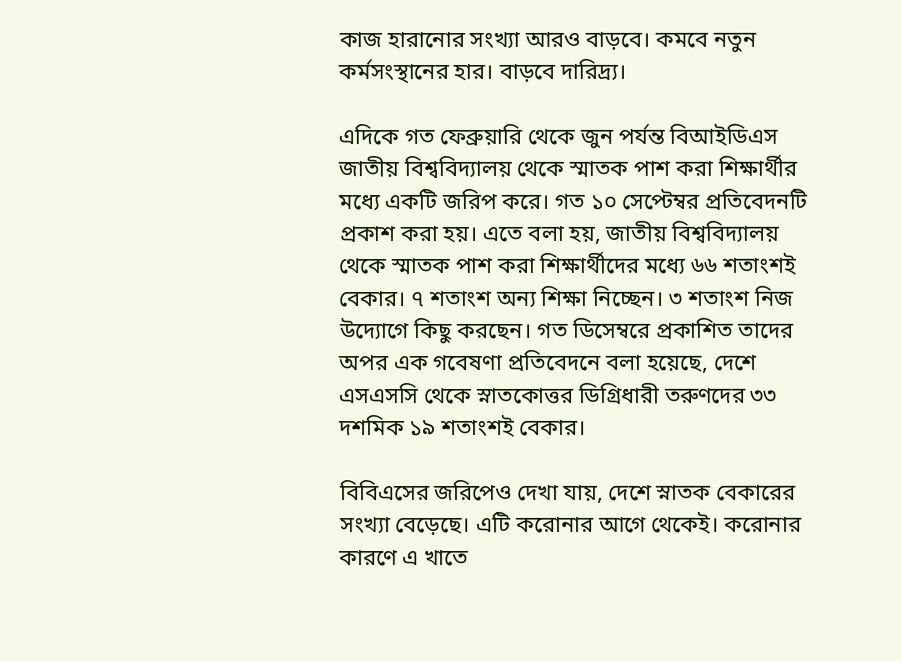কাজ হারানোর সংখ্যা আরও বাড়বে। কমবে নতুন কর্মসংস্থানের হার। বাড়বে দারিদ্র্য।

এদিকে গত ফেব্রুয়ারি থেকে জুন পর্যন্ত বিআইডিএস জাতীয় বিশ্ববিদ্যালয় থেকে স্মাতক পাশ করা শিক্ষার্থীর মধ্যে একটি জরিপ করে। গত ১০ সেপ্টেম্বর প্রতিবেদনটি প্রকাশ করা হয়। এতে বলা হয়, জাতীয় বিশ্ববিদ্যালয় থেকে স্মাতক পাশ করা শিক্ষার্থীদের মধ্যে ৬৬ শতাংশই বেকার। ৭ শতাংশ অন্য শিক্ষা নিচ্ছেন। ৩ শতাংশ নিজ উদ্যোগে কিছু করছেন। গত ডিসেম্বরে প্রকাশিত তাদের অপর এক গবেষণা প্রতিবেদনে বলা হয়েছে, দেশে এসএসসি থেকে স্নাতকোত্তর ডিগ্রিধারী তরুণদের ৩৩ দশমিক ১৯ শতাংশই বেকার।

বিবিএসের জরিপেও দেখা যায়, দেশে স্নাতক বেকারের সংখ্যা বেড়েছে। এটি করোনার আগে থেকেই। করোনার কারণে এ খাতে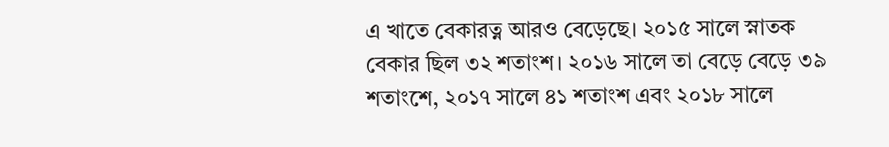এ খাতে বেকারত্ন আরও বেড়েছে। ২০১৫ সালে স্নাতক বেকার ছিল ৩২ শতাংশ। ২০১৬ সালে তা বেড়ে বেড়ে ৩৯ শতাংশে, ২০১৭ সালে ৪১ শতাংশ এবং ২০১৮ সালে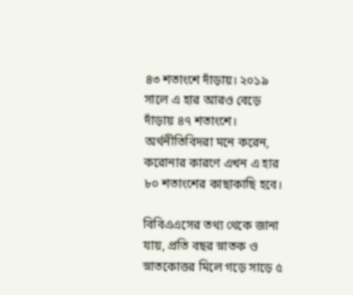৪৩ শতাংশে দাঁড়ায়। ২০১৯ সালে এ হার আরও বেড়ে দাঁড়ায় ৪৭ শতাংশে। অর্থনীতিবিদরা মনে করেন, করোনার কারণে এখন এ হার ৮০ শতাংশের কাছাকাছি হবে।

বিবিএএসের তথ্য থেকে জানা যায়, প্রতি বছর স্নাতক ও স্নাতকোত্তর মিলে গড়ে সাড়ে ৫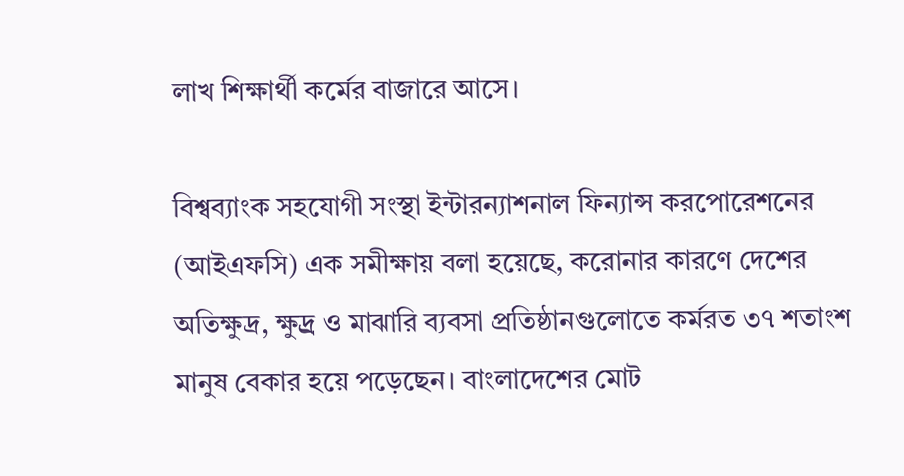লাখ শিক্ষার্থী কর্মের বাজারে আসে।

বিশ্বব্যাংক সহযোগী সংস্থা ইন্টারন্যাশনাল ফিন্যান্স করপোরেশনের (আইএফসি) এক সমীক্ষায় বলা হয়েছে, করোনার কারণে দেশের অতিক্ষুদ্র, ক্ষুদ্র্র ও মাঝারি ব্যবসা প্রতিষ্ঠানগুলোতে কর্মরত ৩৭ শতাংশ মানুষ বেকার হয়ে পড়েছেন। বাংলাদেশের মোট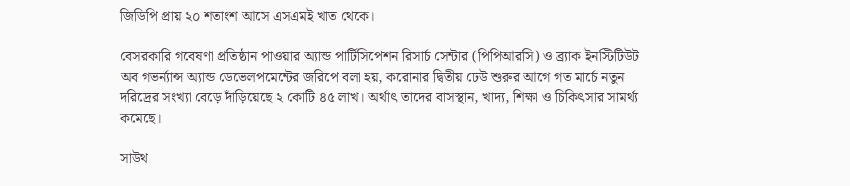জিডিপি প্রায় ২০ শতাংশ আসে এসএমই খাত থেকে।

বেসরকারি গবেষণা প্রতিষ্ঠান পাওয়ার অ্যান্ড পার্টিসিপেশন রিসার্চ সেন্টার (পিপিআরসি) ও ব্র্যাক ইনস্টিটিউট অব গভর্ন্যান্স অ্যান্ড ডেভেলপমেন্টের জরিপে বলা হয়, করোনার দ্বিতীয় ঢেউ শুরুর আগে গত মার্চে নতুন দরিদ্রের সংখ্যা বেড়ে দাঁড়িয়েছে ২ কোটি ৪৫ লাখ। অর্থাৎ তাদের বাসস্থান, খাদ্য, শিক্ষা ও চিকিৎসার সামর্থ্য কমেছে।

সাউথ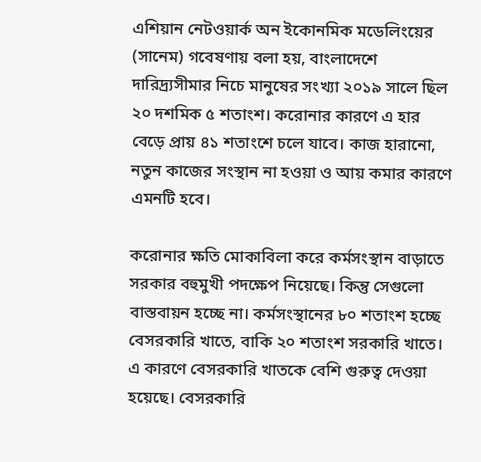এশিয়ান নেটওয়ার্ক অন ইকোনমিক মডেলিংয়ের (সানেম) গবেষণায় বলা হয়, বাংলাদেশে দারিদ্র্যসীমার নিচে মানুষের সংখ্যা ২০১৯ সালে ছিল ২০ দশমিক ৫ শতাংশ। করোনার কারণে এ হার বেড়ে প্রায় ৪১ শতাংশে চলে যাবে। কাজ হারানো, নতুন কাজের সংস্থান না হওয়া ও আয় কমার কারণে এমনটি হবে।

করোনার ক্ষতি মোকাবিলা করে কর্মসংস্থান বাড়াতে সরকার বহুমুখী পদক্ষেপ নিয়েছে। কিন্তু সেগুলো বাস্তবায়ন হচ্ছে না। কর্মসংস্থানের ৮০ শতাংশ হচ্ছে বেসরকারি খাতে, বাকি ২০ শতাংশ সরকারি খাতে। এ কারণে বেসরকারি খাতকে বেশি গুরুত্ব দেওয়া হয়েছে। বেসরকারি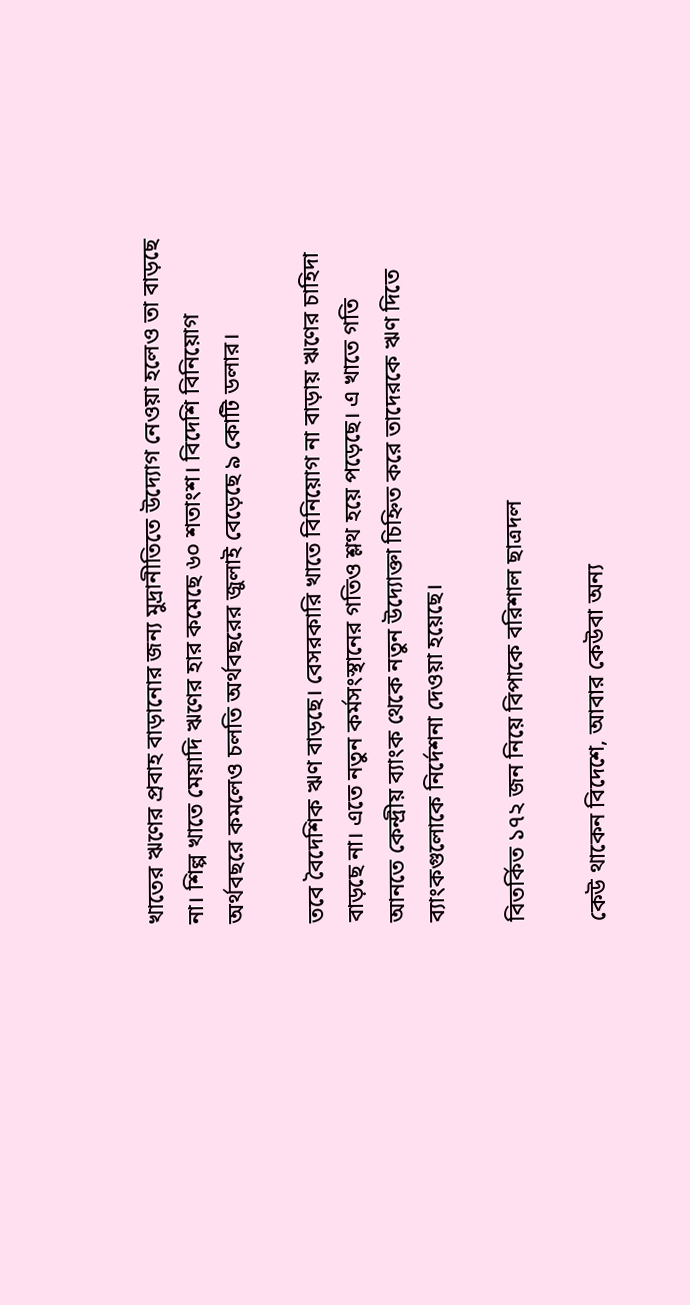খাতের ঋণের প্রবাহ বাড়ানোর জন্য মুদ্রানীতিতে উদ্যোগ নেওয়া হলেও তা বাড়ছে না। শিল্প খাতে মেয়াদি ঋণের হার কমেছে ৬০ শতাংশ। বিদেশি বিনিয়োগ অর্থবছরে কমলেও চলতি অর্থবছরের জুলাই বেড়েছে ৯ কোটি ডলার।

তবে বৈদেশিক ঋণ বাড়ছে। বেসরকারি খাতে বিনিয়োগ না বাড়ায় ঋণের চাহিদা বাড়ছে না। এতে নতুন কর্মসংস্থানের গতিও শ্লথ হয়ে পড়েছে। এ খাতে গতি আনতে কেন্দ্রীয় ব্যাংক থেকে নতুন উদ্যোক্তা চিহ্নিত করে তাদেরকে ঋণ দিতে ব্যাংকগুলোকে নির্দেশনা দেওয়া হয়েছে।

বিতর্কিত ১৭২ জন নিয়ে বিপাকে বরিশাল ছাত্রদল

কেউ থাকেন বিদেশে, আবার কেউবা অন্য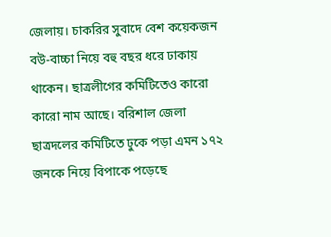জেলায়। চাকরির সুবাদে বেশ কয়েকজন বউ-বাচ্চা নিয়ে বহু বছর ধরে ঢাকায় থাকেন। ছাত্রলীগের কমিটিতেও কারো কারো নাম আছে। বরিশাল জেলা ছাত্রদলের কমিটিতে ঢুকে পড়া এমন ১৭২ জনকে নিয়ে বিপাকে পড়েছে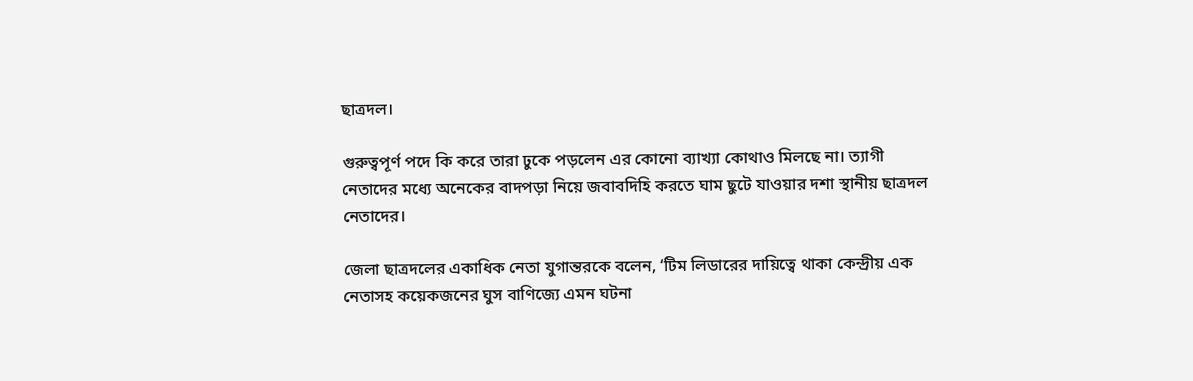ছাত্রদল।

গুরুত্বপূর্ণ পদে কি করে তারা ঢুকে পড়লেন এর কোনো ব্যাখ্যা কোথাও মিলছে না। ত্যাগী নেতাদের মধ্যে অনেকের বাদপড়া নিয়ে জবাবদিহি করতে ঘাম ছুটে যাওয়ার দশা স্থানীয় ছাত্রদল নেতাদের।

জেলা ছাত্রদলের একাধিক নেতা যুগান্তরকে বলেন, ‘টিম লিডারের দায়িত্বে থাকা কেন্দ্রীয় এক নেতাসহ কয়েকজনের ঘুস বাণিজ্যে এমন ঘটনা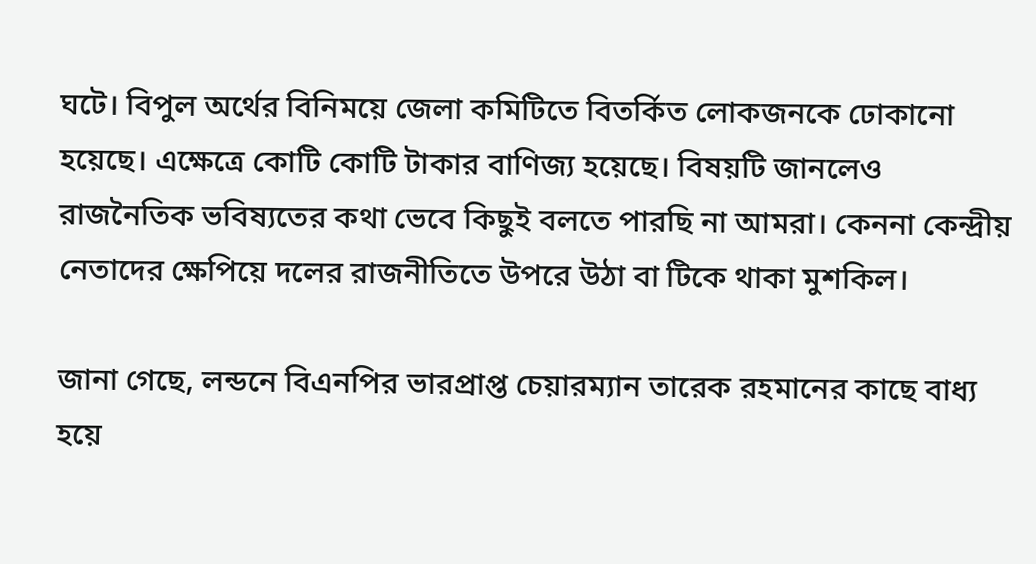ঘটে। বিপুল অর্থের বিনিময়ে জেলা কমিটিতে বিতর্কিত লোকজনকে ঢোকানো হয়েছে। এক্ষেত্রে কোটি কোটি টাকার বাণিজ্য হয়েছে। বিষয়টি জানলেও রাজনৈতিক ভবিষ্যতের কথা ভেবে কিছুই বলতে পারছি না আমরা। কেননা কেন্দ্রীয় নেতাদের ক্ষেপিয়ে দলের রাজনীতিতে উপরে উঠা বা টিকে থাকা মুশকিল।

জানা গেছে, লন্ডনে বিএনপির ভারপ্রাপ্ত চেয়ারম্যান তারেক রহমানের কাছে বাধ্য হয়ে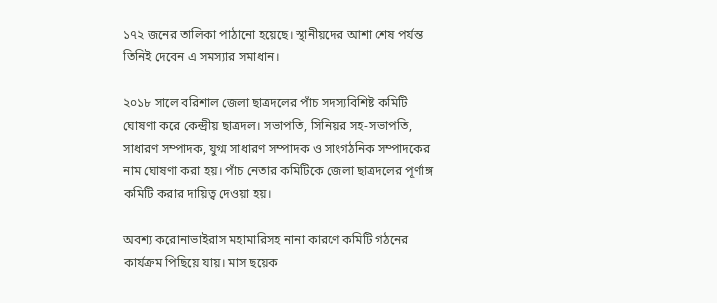১৭২ জনের তালিকা পাঠানো হয়েছে। স্থানীয়দের আশা শেষ পর্যন্ত তিনিই দেবেন এ সমস্যার সমাধান।

২০১৮ সালে বরিশাল জেলা ছাত্রদলের পাঁচ সদস্যবিশিষ্ট কমিটি ঘোষণা করে কেন্দ্রীয় ছাত্রদল। সভাপতি, সিনিয়র সহ-সভাপতি, সাধারণ সম্পাদক, যুগ্ম সাধারণ সম্পাদক ও সাংগঠনিক সম্পাদকের নাম ঘোষণা করা হয়। পাঁচ নেতার কমিটিকে জেলা ছাত্রদলের পূর্ণাঙ্গ কমিটি করার দায়িত্ব দেওয়া হয়।

অবশ্য করোনাভাইরাস মহামারিসহ নানা কারণে কমিটি গঠনের কার্যক্রম পিছিয়ে যায়। মাস ছয়েক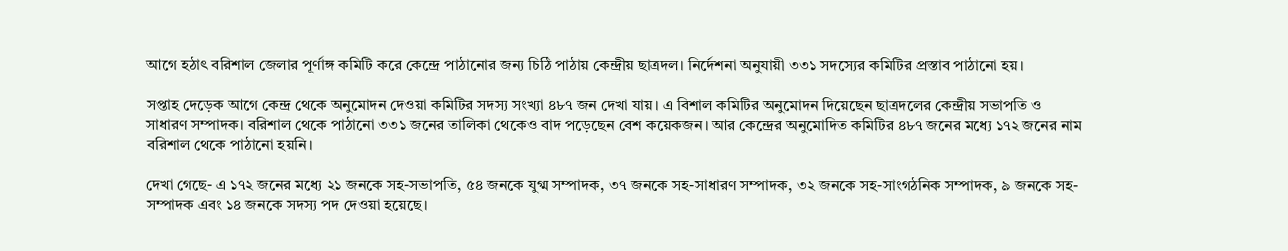আগে হঠাৎ বরিশাল জেলার পূর্ণাঙ্গ কমিটি করে কেন্দ্রে পাঠানোর জন্য চিঠি পাঠায় কেন্দ্রীয় ছাত্রদল। নির্দেশনা অনুযায়ী ৩৩১ সদস্যের কমিটির প্রস্তাব পাঠানো হয়।

সপ্তাহ দেড়েক আগে কেন্দ্র থেকে অনুমোদন দেওয়া কমিটির সদস্য সংখ্যা ৪৮৭ জন দেখা যায়। এ বিশাল কমিটির অনুমোদন দিয়েছেন ছাত্রদলের কেন্দ্রীয় সভাপতি ও সাধারণ সম্পাদক। বরিশাল থেকে পাঠানো ৩৩১ জনের তালিকা থেকেও বাদ পড়েছেন বেশ কয়েকজন। আর কেন্দ্রের অনুমোদিত কমিটির ৪৮৭ জনের মধ্যে ১৭২ জনের নাম বরিশাল থেকে পাঠানো হয়নি।

দেখা গেছে- এ ১৭২ জনের মধ্যে ২১ জনকে সহ-সভাপতি, ৫৪ জনকে যুগ্ম সম্পাদক, ৩৭ জনকে সহ-সাধারণ সম্পাদক, ৩২ জনকে সহ-সাংগঠনিক সম্পাদক, ৯ জনকে সহ-সম্পাদক এবং ১৪ জনকে সদস্য পদ দেওয়া হয়েছে।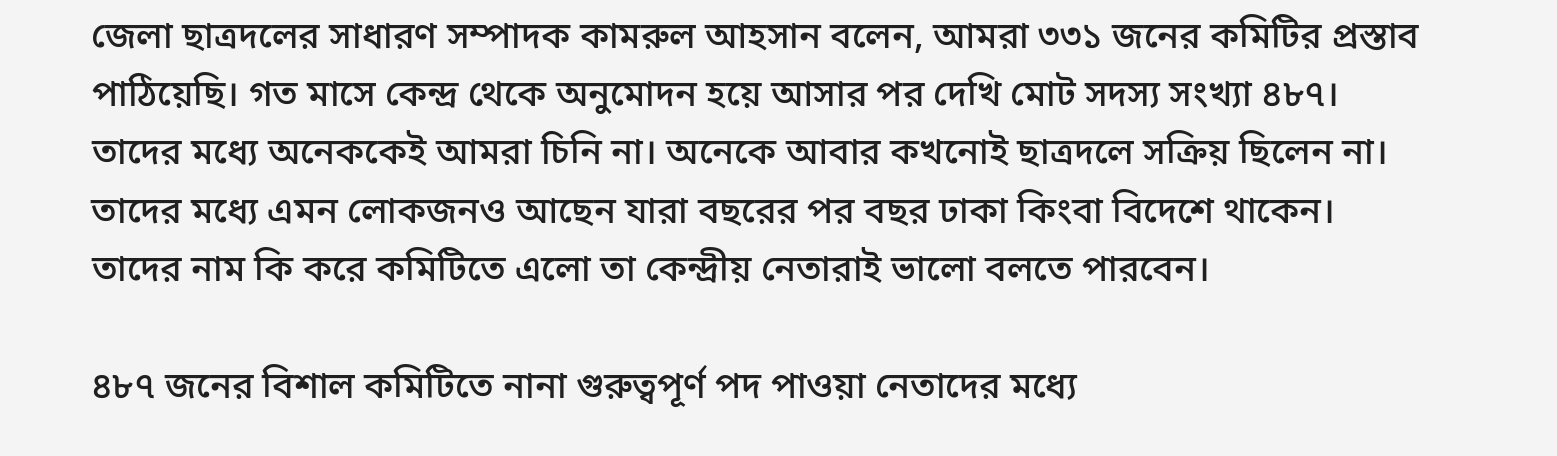জেলা ছাত্রদলের সাধারণ সম্পাদক কামরুল আহসান বলেন, আমরা ৩৩১ জনের কমিটির প্রস্তাব পাঠিয়েছি। গত মাসে কেন্দ্র থেকে অনুমোদন হয়ে আসার পর দেখি মোট সদস্য সংখ্যা ৪৮৭। তাদের মধ্যে অনেককেই আমরা চিনি না। অনেকে আবার কখনোই ছাত্রদলে সক্রিয় ছিলেন না। তাদের মধ্যে এমন লোকজনও আছেন যারা বছরের পর বছর ঢাকা কিংবা বিদেশে থাকেন। তাদের নাম কি করে কমিটিতে এলো তা কেন্দ্রীয় নেতারাই ভালো বলতে পারবেন।

৪৮৭ জনের বিশাল কমিটিতে নানা গুরুত্বপূর্ণ পদ পাওয়া নেতাদের মধ্যে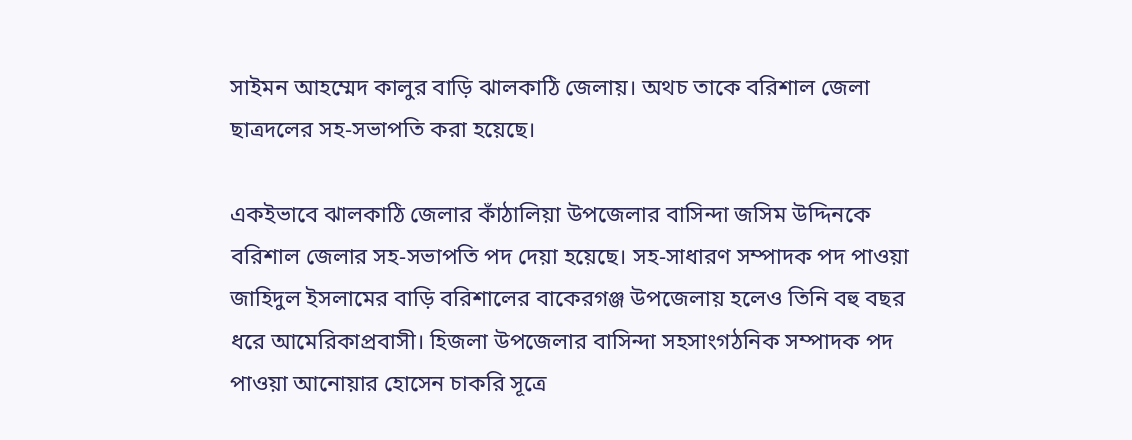সাইমন আহম্মেদ কালুর বাড়ি ঝালকাঠি জেলায়। অথচ তাকে বরিশাল জেলা ছাত্রদলের সহ-সভাপতি করা হয়েছে।

একইভাবে ঝালকাঠি জেলার কাঁঠালিয়া উপজেলার বাসিন্দা জসিম উদ্দিনকে বরিশাল জেলার সহ-সভাপতি পদ দেয়া হয়েছে। সহ-সাধারণ সম্পাদক পদ পাওয়া জাহিদুল ইসলামের বাড়ি বরিশালের বাকেরগঞ্জ উপজেলায় হলেও তিনি বহু বছর ধরে আমেরিকাপ্রবাসী। হিজলা উপজেলার বাসিন্দা সহসাংগঠনিক সম্পাদক পদ পাওয়া আনোয়ার হোসেন চাকরি সূত্রে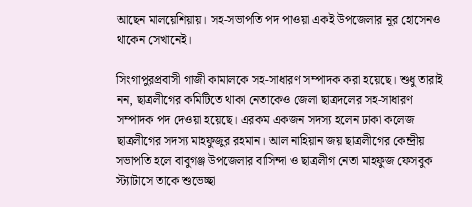আছেন মালয়েশিয়ায়। সহ-সভাপতি পদ পাওয়া একই উপজেলার নূর হোসেনও থাকেন সেখানেই।

সিংগাপুরপ্রবাসী গাজী কামালকে সহ-সাধারণ সম্পাদক করা হয়েছে। শুধু তারাই নন, ছাত্রলীগের কমিটিতে থাকা নেতাকেও জেলা ছাত্রদলের সহ-সাধারণ সম্পাদক পদ দেওয়া হয়েছে। এরকম একজন সদস্য হলেন ঢাকা কলেজ ছাত্রলীগের সদস্য মাহফুজুর রহমান। আল নাহিয়ান জয় ছাত্রলীগের কেন্দ্রীয় সভাপতি হলে বাবুগঞ্জ উপজেলার বাসিন্দা ও ছাত্রলীগ নেতা মাহফুজ ফেসবুক স্ট্যাটাসে তাকে শুভেচ্ছা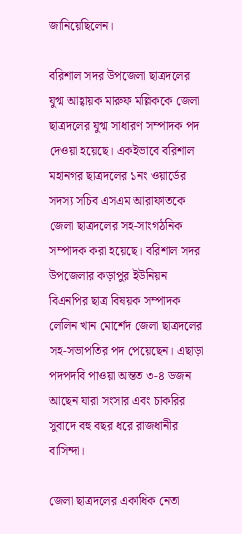জানিয়েছিলেন।

বরিশাল সদর উপজেলা ছাত্রদলের যুগ্ম আহ্বায়ক মারুফ মল্লিককে জেলা ছাত্রদলের যুগ্ম সাধারণ সম্পাদক পদ দেওয়া হয়েছে। একইভাবে বরিশাল মহানগর ছাত্রদলের ১নং ওয়ার্ডের সদস্য সচিব এসএম আরাফাতকে জেলা ছাত্রদলের সহ-সাংগঠনিক সম্পাদক করা হয়েছে। বরিশাল সদর উপজেলার কড়াপুর ইউনিয়ন বিএনপির ছাত্র বিষয়ক সম্পাদক লেলিন খান মোর্শেদ জেলা ছাত্রদলের সহ-সভাপতির পদ পেয়েছেন। এছাড়া পদপদবি পাওয়া অন্তত ৩-৪ ডজন আছেন যারা সংসার এবং চাকরির সুবাদে বহু বছর ধরে রাজধানীর বাসিন্দা।

জেলা ছাত্রদলের একাধিক নেতা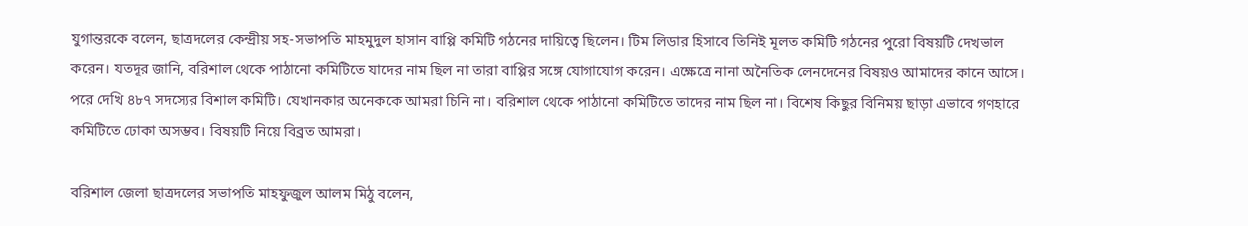যুগান্তরকে বলেন, ছাত্রদলের কেন্দ্রীয় সহ-সভাপতি মাহমুদুল হাসান বাপ্পি কমিটি গঠনের দায়িত্বে ছিলেন। টিম লিডার হিসাবে তিনিই মূলত কমিটি গঠনের পুরো বিষয়টি দেখভাল করেন। যতদূর জানি, বরিশাল থেকে পাঠানো কমিটিতে যাদের নাম ছিল না তারা বাপ্পির সঙ্গে যোগাযোগ করেন। এক্ষেত্রে নানা অনৈতিক লেনদেনের বিষয়ও আমাদের কানে আসে। পরে দেখি ৪৮৭ সদস্যের বিশাল কমিটি। যেখানকার অনেককে আমরা চিনি না। বরিশাল থেকে পাঠানো কমিটিতে তাদের নাম ছিল না। বিশেষ কিছুর বিনিময় ছাড়া এভাবে গণহারে কমিটিতে ঢোকা অসম্ভব। বিষয়টি নিয়ে বিব্রত আমরা।

বরিশাল জেলা ছাত্রদলের সভাপতি মাহফুজুল আলম মিঠু বলেন,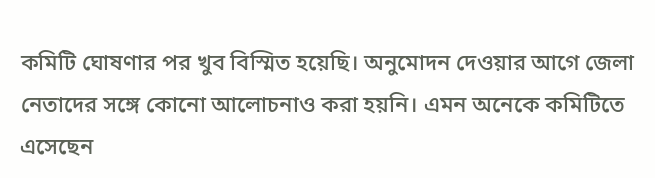কমিটি ঘোষণার পর খুব বিস্মিত হয়েছি। অনুমোদন দেওয়ার আগে জেলা নেতাদের সঙ্গে কোনো আলোচনাও করা হয়নি। এমন অনেকে কমিটিতে এসেছেন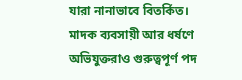যারা নানাভাবে বিতর্কিত। মাদক ব্যবসায়ী আর ধর্ষণে অভিযুক্তরাও গুরুত্বপূর্ণ পদ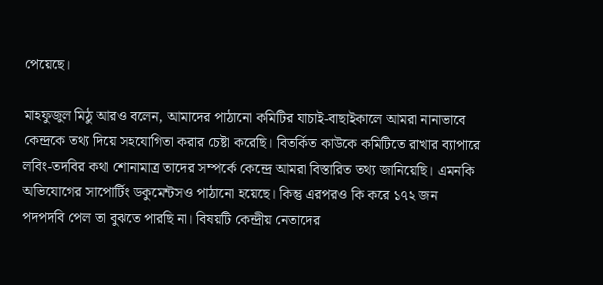পেয়েছে।

মাহফুজুল মিঠু আরও বলেন, আমাদের পাঠানো কমিটির যাচাই-বাছাইকালে আমরা নানাভাবে কেন্দ্রকে তথ্য দিয়ে সহযোগিতা করার চেষ্টা করেছি। বিতর্কিত কাউকে কমিটিতে রাখার ব্যাপারে লবিং-তদবির কথা শোনামাত্র তাদের সম্পর্কে কেন্দ্রে আমরা বিস্তারিত তথ্য জানিয়েছি। এমনকি অভিযোগের সাপোর্টিং ডকুমেন্টসও পাঠানো হয়েছে। কিন্তু এরপরও কি করে ১৭২ জন পদপদবি পেল তা বুঝতে পারছি না। বিষয়টি কেন্দ্রীয় নেতাদের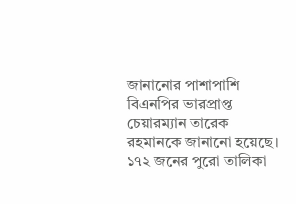জানানোর পাশাপাশি বিএনপির ভারপ্রাপ্ত চেয়ারম্যান তারেক রহমানকে জানানো হয়েছে। ১৭২ জনের পুরো তালিকা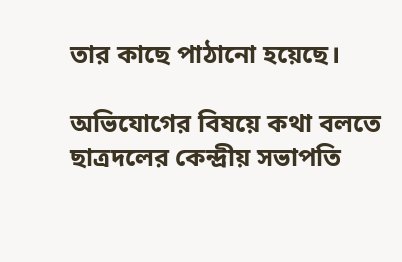তার কাছে পাঠানো হয়েছে।

অভিযোগের বিষয়ে কথা বলতে ছাত্রদলের কেন্দ্রীয় সভাপতি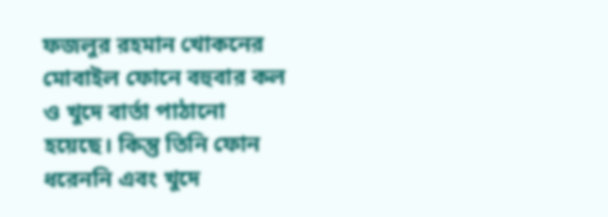ফজলুর রহমান খোকনের মোবাইল ফোনে বহুবার কল ও খুদে বার্তা পাঠানো হয়েছে। কিন্তু তিনি ফোন ধরেননি এবং খুদে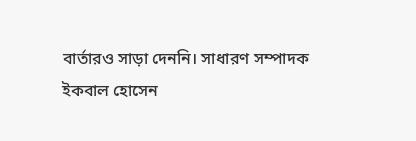বার্তারও সাড়া দেননি। সাধারণ সম্পাদক ইকবাল হোসেন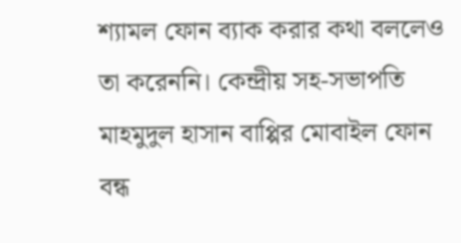শ্যামল ফোন ব্যাক করার কথা বললেও তা করেননি। কেন্দ্রীয় সহ-সভাপতি মাহমুদুল হাসান বাপ্পির মোবাইল ফোন বন্ধ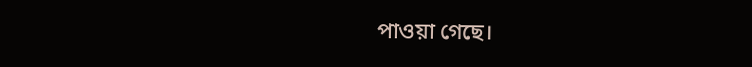পাওয়া গেছে।